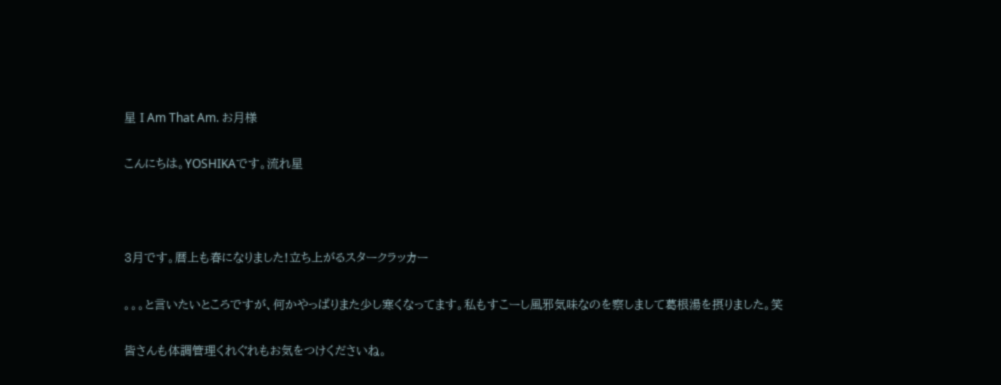星 I Am That Am. お月様

こんにちは。YOSHIKAです。流れ星



3月です。暦上も春になりました!立ち上がるスタークラッカー

。。。と言いたいところですが、何かやっぱりまた少し寒くなってます。私もすこーし風邪気味なのを察しまして葛根湯を摂りました。笑

皆さんも体調管理くれぐれもお気をつけくださいね。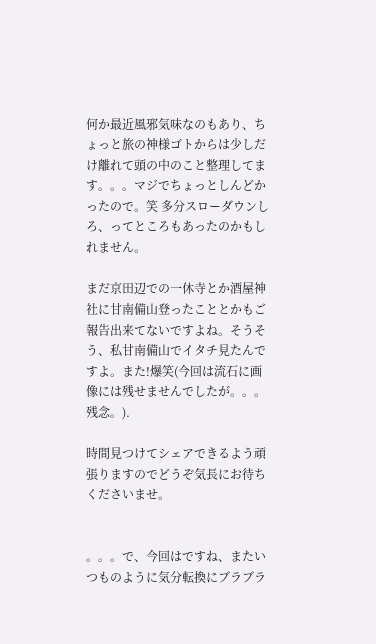何か最近風邪気味なのもあり、ちょっと旅の神様ゴトからは少しだけ離れて頭の中のこと整理してます。。。マジでちょっとしんどかったので。笑 多分スローダウンしろ、ってところもあったのかもしれません。

まだ京田辺での一休寺とか酒屋神社に甘南備山登ったこととかもご報告出来てないですよね。そうそう、私甘南備山でイタチ見たんですよ。また!爆笑(今回は流石に画像には残せませんでしたが。。。残念。).

時間見つけてシェアできるよう頑張りますのでどうぞ気長にお待ちくださいませ。


。。。で、今回はですね、またいつものように気分転換にブラブラ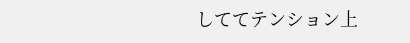しててテンション上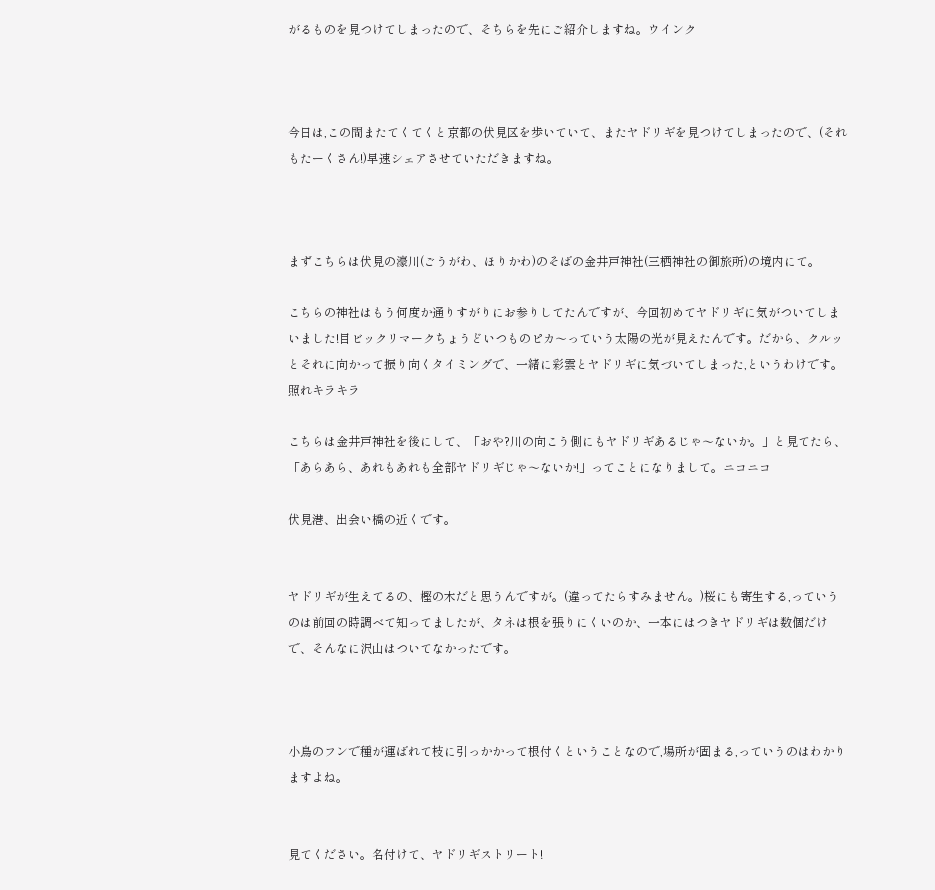がるものを見つけてしまったので、そちらを先にご紹介しますね。ウインク



今日は,この間またてくてくと京都の伏見区を歩いていて、またヤドリギを見つけてしまったので、(それもたーくさん!)早速シェアさせていただきますね。



まずこちらは伏見の濠川(ごうがわ、ほりかわ)のそばの金井戸神社(三栖神社の御旅所)の境内にて。

こちらの神社はもう何度か通りすがりにお参りしてたんですが、今回初めてヤドリギに気がついてしまいました!目ビックリマークちょうどいつものピカ〜っていう太陽の光が見えたんです。だから、クルッとそれに向かって振り向くタイミングで、一緒に彩雲とヤドリギに気づいてしまった,というわけです。照れキラキラ

こちらは金井戸神社を後にして、「おや?川の向こう側にもヤドリギあるじゃ〜ないか。」と見てたら、「あらあら、あれもあれも全部ヤドリギじゃ〜ないか!」ってことになりまして。ニコニコ

伏見港、出会い橋の近くです。


ヤドリギが生えてるの、樫の木だと思うんですが。(違ってたらすみません。)桜にも寄生する,っていうのは前回の時調べて知ってましたが、タネは根を張りにくいのか、一本にはつきヤドリギは数個だけで、そんなに沢山はついてなかったです。



小鳥のフンで種が運ばれて枝に引っかかって根付くということなので,場所が固まる,っていうのはわかりますよね。


見てください。名付けて、ヤドリギストリート!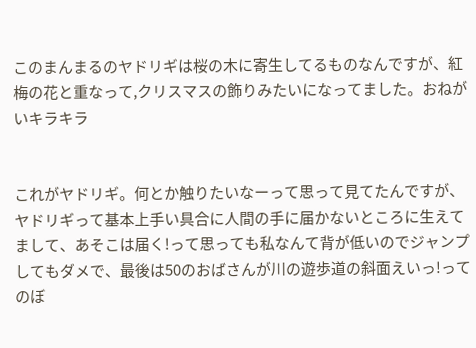このまんまるのヤドリギは桜の木に寄生してるものなんですが、紅梅の花と重なって,クリスマスの飾りみたいになってました。おねがいキラキラ


これがヤドリギ。何とか触りたいなーって思って見てたんですが、ヤドリギって基本上手い具合に人間の手に届かないところに生えてまして、あそこは届く!って思っても私なんて背が低いのでジャンプしてもダメで、最後は50のおばさんが川の遊歩道の斜面えいっ!ってのぼ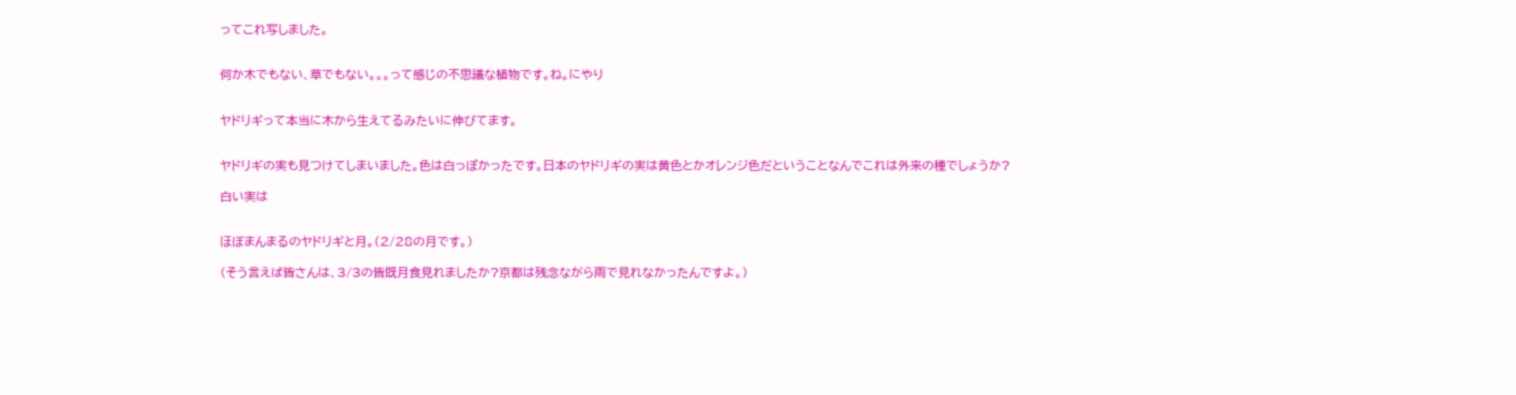ってこれ写しました。


何か木でもない、草でもない。。。って感じの不思議な植物です。ね。にやり


ヤドリギって本当に木から生えてるみたいに伸びてます。


ヤドリギの実も見つけてしまいました。色は白っぽかったです。日本のヤドリギの実は黄色とかオレンジ色だということなんでこれは外来の種でしょうか?

白い実は


ほぼまんまるのヤドリギと月。(2/28の月です。)

(そう言えば皆さんは、3/3の皆既月食見れましたか?京都は残念ながら雨で見れなかったんですよ。)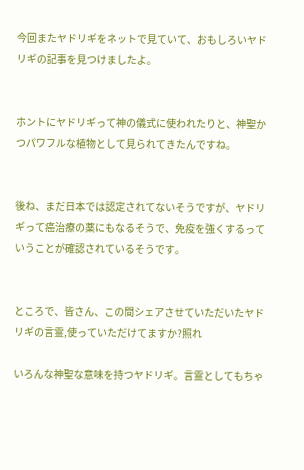今回またヤドリギをネットで見ていて、おもしろいヤドリギの記事を見つけましたよ。


ホントにヤドリギって神の儀式に使われたりと、神聖かつパワフルな植物として見られてきたんですね。


後ね、まだ日本では認定されてないそうですが、ヤドリギって癌治療の薬にもなるそうで、免疫を強くするっていうことが確認されているそうです。


ところで、皆さん、この間シェアさせていただいたヤドリギの言霊,使っていただけてますか?照れ

いろんな神聖な意味を持つヤドリギ。言霊としてもちゃ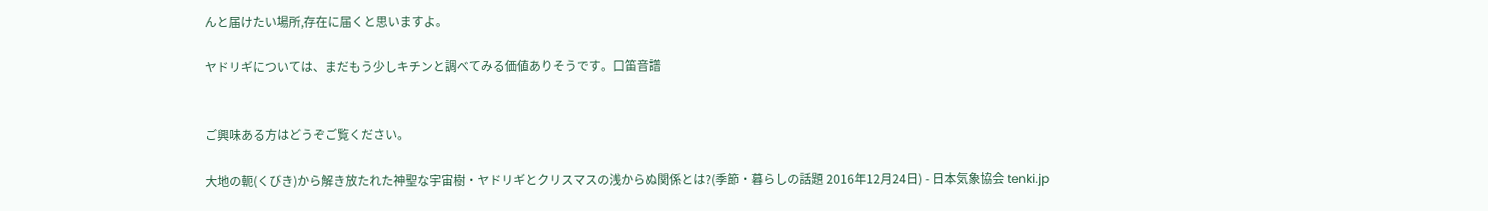んと届けたい場所,存在に届くと思いますよ。

ヤドリギについては、まだもう少しキチンと調べてみる価値ありそうです。口笛音譜


ご興味ある方はどうぞご覧ください。

大地の軛(くびき)から解き放たれた神聖な宇宙樹・ヤドリギとクリスマスの浅からぬ関係とは?(季節・暮らしの話題 2016年12月24日) - 日本気象協会 tenki.jp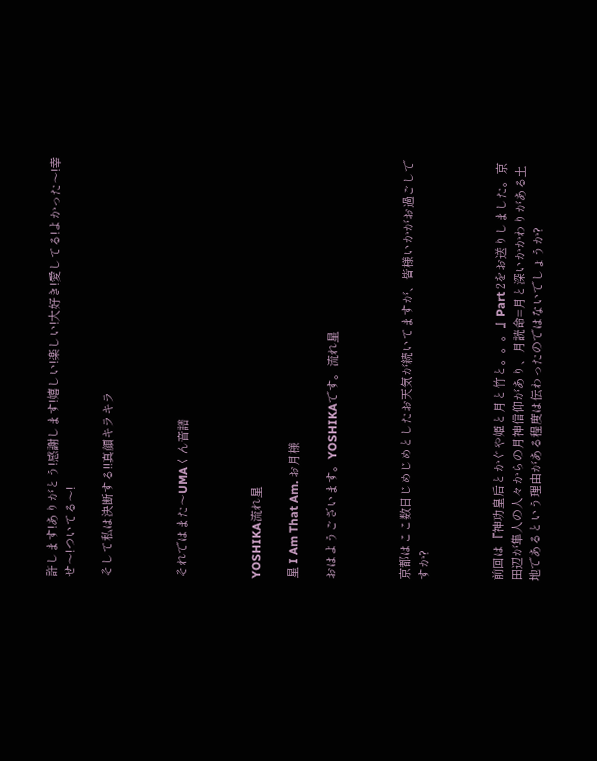許します!ありがとう!感謝します!嬉しい!楽しい!大好き!愛してる!よかった〜!幸せ〜!ついてる〜!

そして私は決断する!!真顔キラキラ



それではまた〜UMAくん音譜



YOSHIKA流れ星

星 I Am That Am. お月様

おはようございます。YOSHIKAです。流れ星



京都はここ数日じめじめとしたお天気が続いてますが、皆様いかがお過ごしですか?



前回は『神功皇后とかぐや姫と月と竹と。。。』Part 2をお送りしました。京田辺が隼人の人々からの月神信仰があり、月読命=月と深いかかわりがある土地であるという理由がある程度は伝わったのではないでしょうか?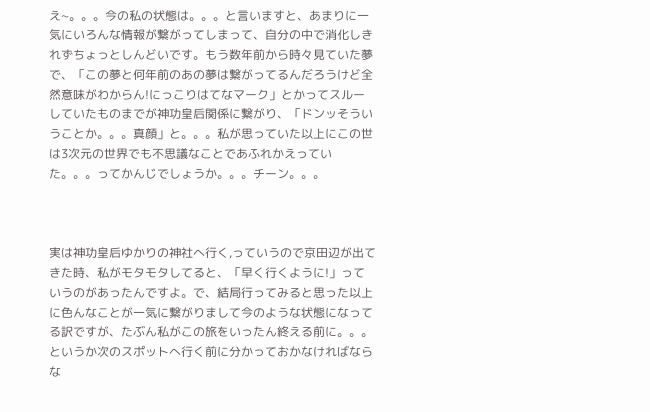え~。。。今の私の状態は。。。と言いますと、あまりに一気にいろんな情報が繋がってしまって、自分の中で消化しきれずちょっとしんどいです。もう数年前から時々見ていた夢で、「この夢と何年前のあの夢は繋がってるんだろうけど全然意味がわからん!にっこりはてなマーク」とかってスルーしていたものまでが神功皇后関係に繋がり、「ドンッそういうことか。。。真顔」と。。。私が思っていた以上にこの世は3次元の世界でも不思議なことであふれかえっていた。。。ってかんじでしょうか。。。チーン。。。



実は神功皇后ゆかりの神社へ行く,っていうので京田辺が出てきた時、私がモタモタしてると、「早く行くように!」っていうのがあったんですよ。で、結局行ってみると思った以上に色んなことが一気に繋がりまして今のような状態になってる訳ですが、たぶん私がこの旅をいったん終える前に。。。というか次のスポットへ行く前に分かっておかなければならな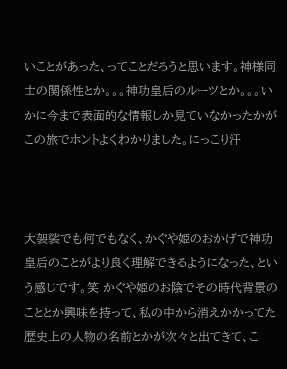いことがあった、ってことだろうと思います。神様同士の関係性とか。。。神功皇后のルーツとか。。。いかに今まで表面的な情報しか見ていなかったかがこの旅でホントよくわかりました。にっこり汗



大袈裟でも何でもなく、かぐや姫のおかげで神功皇后のことがより良く理解できるようになった、という感じです。笑 かぐや姫のお陰でその時代背景のこととか興味を持って、私の中から消えかかってた歴史上の人物の名前とかが次々と出てきて、こ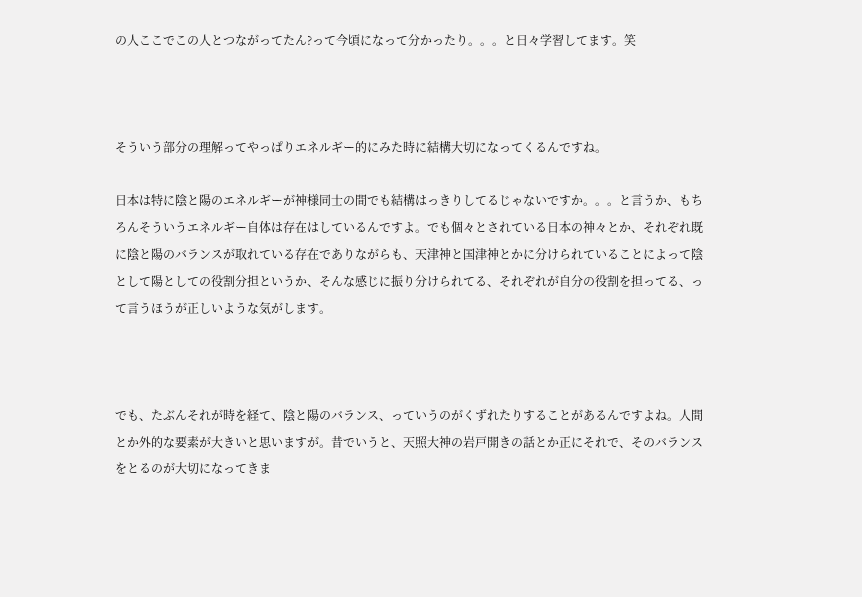の人ここでこの人とつながってたん?って今頃になって分かったり。。。と日々学習してます。笑



そういう部分の理解ってやっぱりエネルギー的にみた時に結構大切になってくるんですね。

日本は特に陰と陽のエネルギーが神様同士の間でも結構はっきりしてるじゃないですか。。。と言うか、もちろんそういうエネルギー自体は存在はしているんですよ。でも個々とされている日本の神々とか、それぞれ既に陰と陽のバランスが取れている存在でありながらも、天津神と国津神とかに分けられていることによって陰として陽としての役割分担というか、そんな感じに振り分けられてる、それぞれが自分の役割を担ってる、って言うほうが正しいような気がします。



でも、たぶんそれが時を経て、陰と陽のバランス、っていうのがくずれたりすることがあるんですよね。人間とか外的な要素が大きいと思いますが。昔でいうと、天照大神の岩戸開きの話とか正にそれで、そのバランスをとるのが大切になってきま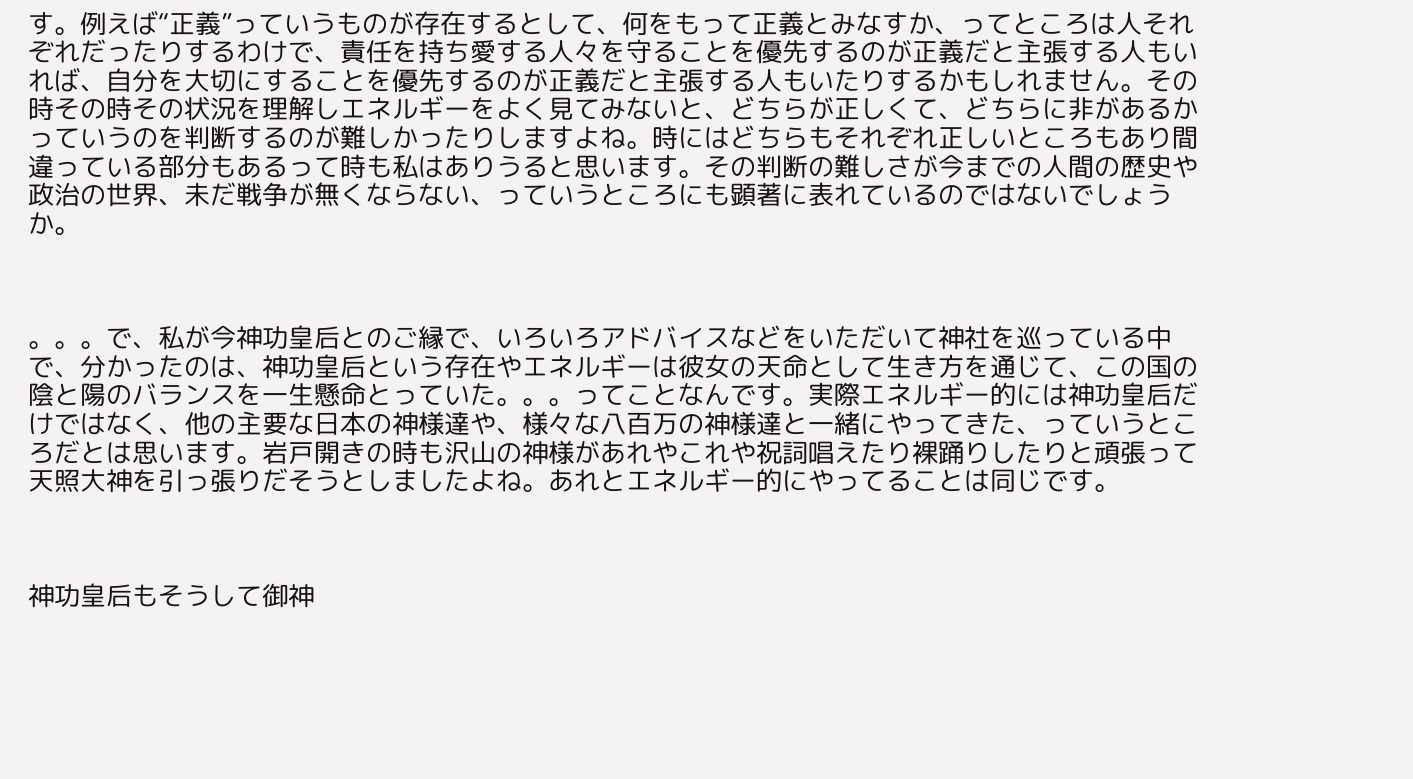す。例えば“正義”っていうものが存在するとして、何をもって正義とみなすか、ってところは人それぞれだったりするわけで、責任を持ち愛する人々を守ることを優先するのが正義だと主張する人もいれば、自分を大切にすることを優先するのが正義だと主張する人もいたりするかもしれません。その時その時その状況を理解しエネルギーをよく見てみないと、どちらが正しくて、どちらに非があるかっていうのを判断するのが難しかったりしますよね。時にはどちらもそれぞれ正しいところもあり間違っている部分もあるって時も私はありうると思います。その判断の難しさが今までの人間の歴史や政治の世界、未だ戦争が無くならない、っていうところにも顕著に表れているのではないでしょうか。



。。。で、私が今神功皇后とのご縁で、いろいろアドバイスなどをいただいて神社を巡っている中で、分かったのは、神功皇后という存在やエネルギーは彼女の天命として生き方を通じて、この国の陰と陽のバランスを一生懸命とっていた。。。ってことなんです。実際エネルギー的には神功皇后だけではなく、他の主要な日本の神様達や、様々な八百万の神様達と一緒にやってきた、っていうところだとは思います。岩戸開きの時も沢山の神様があれやこれや祝詞唱えたり裸踊りしたりと頑張って天照大神を引っ張りだそうとしましたよね。あれとエネルギー的にやってることは同じです。



神功皇后もそうして御神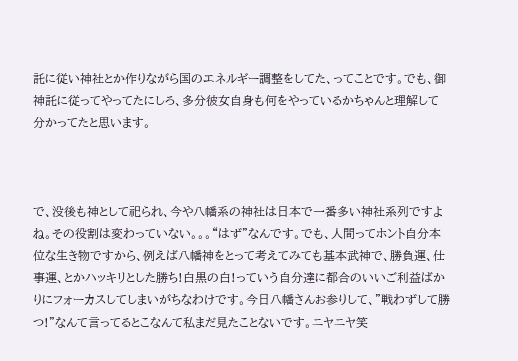託に従い神社とか作りながら国のエネルギー調整をしてた、ってことです。でも、御神託に従ってやってたにしろ、多分彼女自身も何をやっているかちゃんと理解して分かってたと思います。



で、没後も神として祀られ、今や八幡系の神社は日本で一番多い神社系列ですよね。その役割は変わっていない。。。“はず”なんです。でも、人間ってホント自分本位な生き物ですから、例えば八幡神をとって考えてみても基本武神で、勝負運、仕事運、とかハッキリとした勝ち!白黒の白!っていう自分達に都合のいいご利益ばかりにフォーカスしてしまいがちなわけです。今日八幡さんお参りして、"戦わずして勝つ!"なんて言ってるとこなんて私まだ見たことないです。ニヤニヤ笑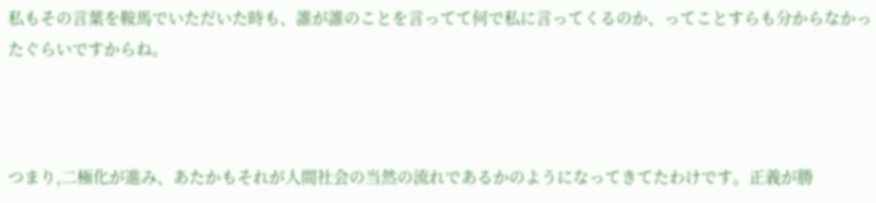私もその言葉を鞍馬でいただいた時も、誰が誰のことを言ってて何で私に言ってくるのか、ってことすらも分からなかったぐらいですからね。



つまり,二極化が進み、あたかもそれが人間社会の当然の流れであるかのようになってきてたわけです。正義が勝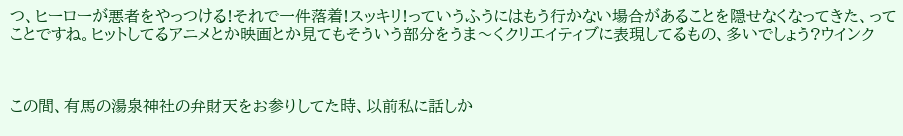つ、ヒーローが悪者をやっつける!それで一件落着!スッキリ!っていうふうにはもう行かない場合があることを隠せなくなってきた、ってことですね。ヒットしてるアニメとか映画とか見てもそういう部分をうま〜くクリエイティブに表現してるもの、多いでしょう?ウインク



この間、有馬の湯泉神社の弁財天をお参りしてた時、以前私に話しか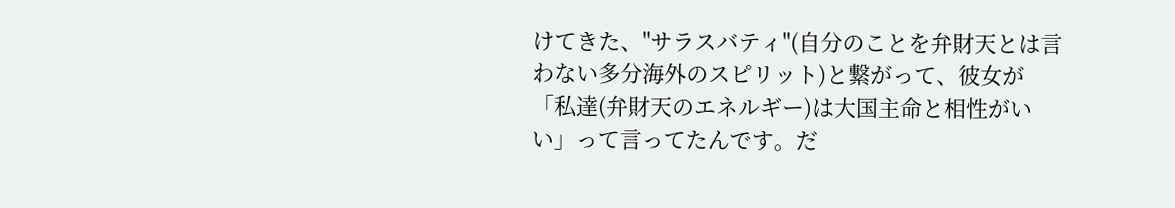けてきた、"サラスバティ"(自分のことを弁財天とは言わない多分海外のスピリット)と繋がって、彼女が「私達(弁財天のエネルギー)は大国主命と相性がいい」って言ってたんです。だ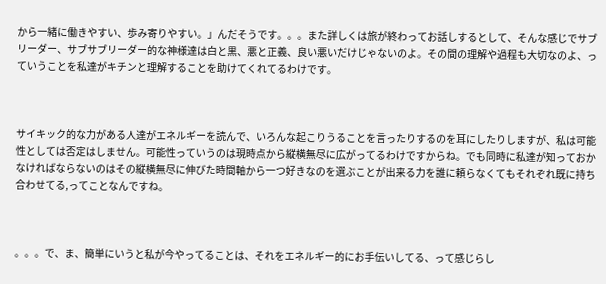から一緒に働きやすい、歩み寄りやすい。」んだそうです。。。また詳しくは旅が終わってお話しするとして、そんな感じでサブリーダー、サブサブリーダー的な神様達は白と黒、悪と正義、良い悪いだけじゃないのよ。その間の理解や過程も大切なのよ、っていうことを私達がキチンと理解することを助けてくれてるわけです。



サイキック的な力がある人達がエネルギーを読んで、いろんな起こりうることを言ったりするのを耳にしたりしますが、私は可能性としては否定はしません。可能性っていうのは現時点から縦横無尽に広がってるわけですからね。でも同時に私達が知っておかなければならないのはその縦横無尽に伸びた時間軸から一つ好きなのを選ぶことが出来る力を誰に頼らなくてもそれぞれ既に持ち合わせてる,ってことなんですね。



。。。で、ま、簡単にいうと私が今やってることは、それをエネルギー的にお手伝いしてる、って感じらし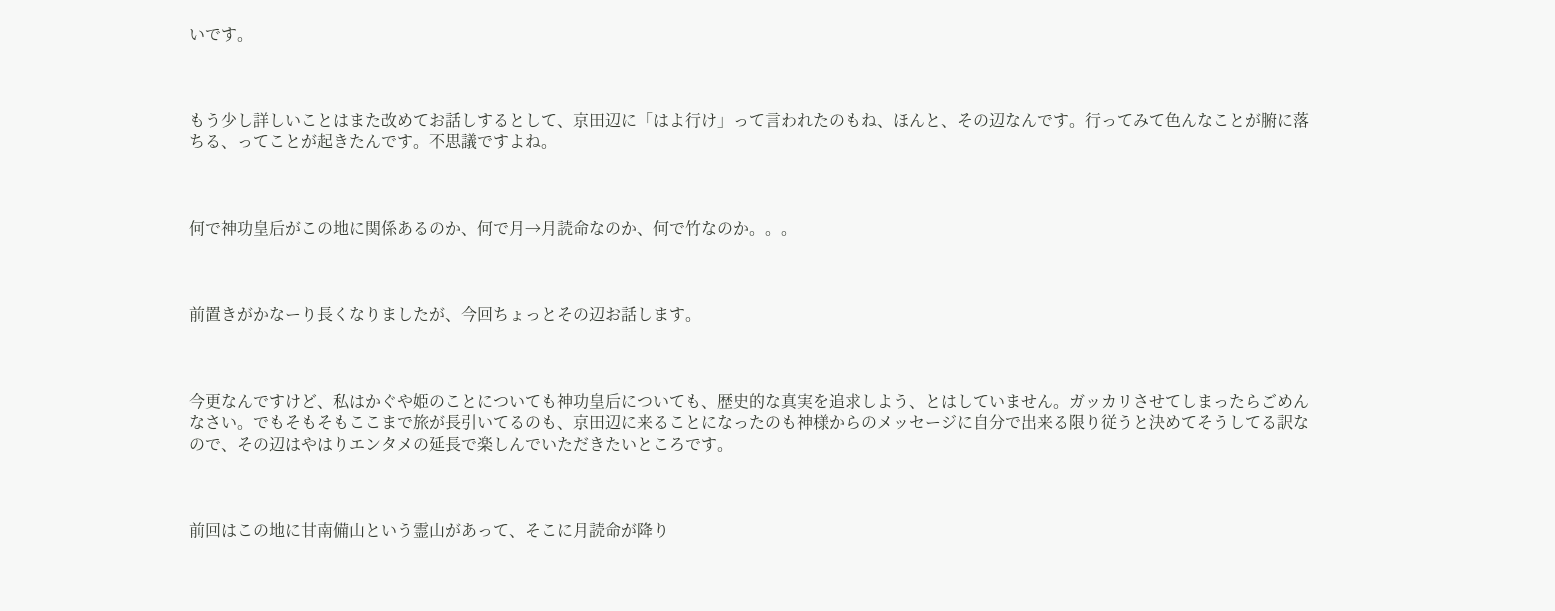いです。



もう少し詳しいことはまた改めてお話しするとして、京田辺に「はよ行け」って言われたのもね、ほんと、その辺なんです。行ってみて色んなことが腑に落ちる、ってことが起きたんです。不思議ですよね。



何で神功皇后がこの地に関係あるのか、何で月→月読命なのか、何で竹なのか。。。



前置きがかなーり長くなりましたが、今回ちょっとその辺お話します。



今更なんですけど、私はかぐや姫のことについても神功皇后についても、歴史的な真実を追求しよう、とはしていません。ガッカリさせてしまったらごめんなさい。でもそもそもここまで旅が長引いてるのも、京田辺に来ることになったのも神様からのメッセージに自分で出来る限り従うと決めてそうしてる訳なので、その辺はやはりエンタメの延長で楽しんでいただきたいところです。



前回はこの地に甘南備山という霊山があって、そこに月読命が降り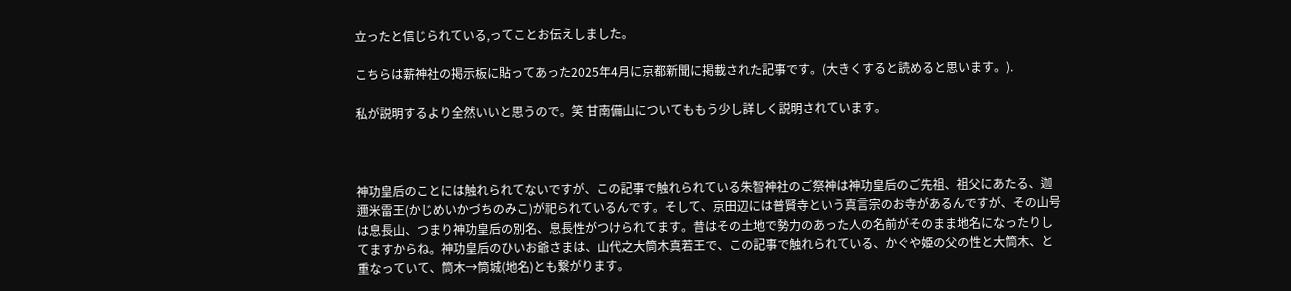立ったと信じられている,ってことお伝えしました。

こちらは薪神社の掲示板に貼ってあった2025年4月に京都新聞に掲載された記事です。(大きくすると読めると思います。).

私が説明するより全然いいと思うので。笑 甘南備山についてももう少し詳しく説明されています。



神功皇后のことには触れられてないですが、この記事で触れられている朱智神社のご祭神は神功皇后のご先祖、祖父にあたる、迦邇米雷王(かじめいかづちのみこ)が祀られているんです。そして、京田辺には普賢寺という真言宗のお寺があるんですが、その山号は息長山、つまり神功皇后の別名、息長性がつけられてます。昔はその土地で勢力のあった人の名前がそのまま地名になったりしてますからね。神功皇后のひいお爺さまは、山代之大筒木真若王で、この記事で触れられている、かぐや姫の父の性と大筒木、と重なっていて、筒木→筒城(地名)とも繋がります。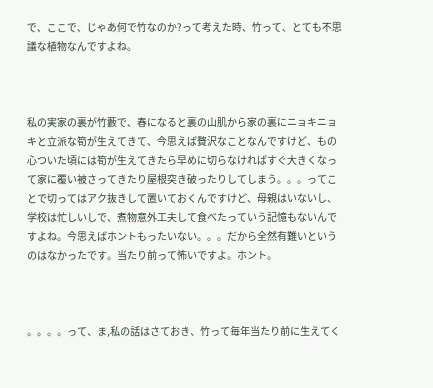で、ここで、じゃあ何で竹なのか?って考えた時、竹って、とても不思議な植物なんですよね。



私の実家の裏が竹藪で、春になると裏の山肌から家の裏にニョキニョキと立派な筍が生えてきて、今思えば贅沢なことなんですけど、もの心ついた頃には筍が生えてきたら早めに切らなければすぐ大きくなって家に覆い被さってきたり屋根突き破ったりしてしまう。。。ってことで切ってはアク抜きして置いておくんですけど、母親はいないし、学校は忙しいしで、煮物意外工夫して食べたっていう記憶もないんですよね。今思えばホントもったいない。。。だから全然有難いというのはなかったです。当たり前って怖いですよ。ホント。



。。。。って、ま,私の話はさておき、竹って毎年当たり前に生えてく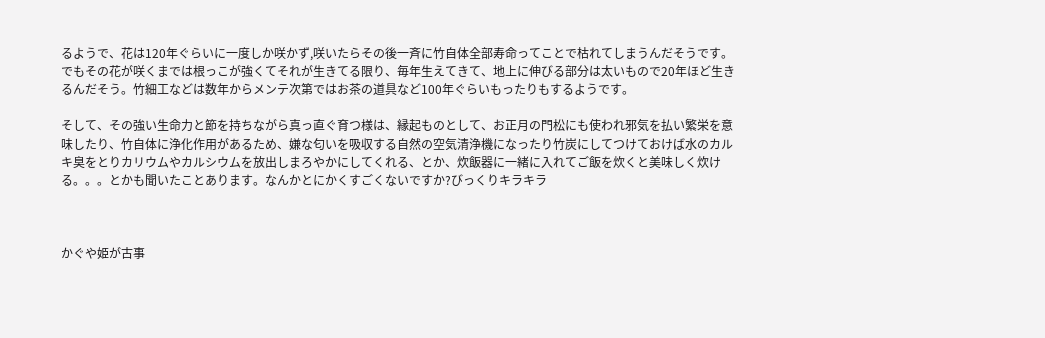るようで、花は120年ぐらいに一度しか咲かず,咲いたらその後一斉に竹自体全部寿命ってことで枯れてしまうんだそうです。でもその花が咲くまでは根っこが強くてそれが生きてる限り、毎年生えてきて、地上に伸びる部分は太いもので20年ほど生きるんだそう。竹細工などは数年からメンテ次第ではお茶の道具など100年ぐらいもったりもするようです。

そして、その強い生命力と節を持ちながら真っ直ぐ育つ様は、縁起ものとして、お正月の門松にも使われ邪気を払い繁栄を意味したり、竹自体に浄化作用があるため、嫌な匂いを吸収する自然の空気清浄機になったり竹炭にしてつけておけば水のカルキ臭をとりカリウムやカルシウムを放出しまろやかにしてくれる、とか、炊飯器に一緒に入れてご飯を炊くと美味しく炊ける。。。とかも聞いたことあります。なんかとにかくすごくないですか?びっくりキラキラ



かぐや姫が古事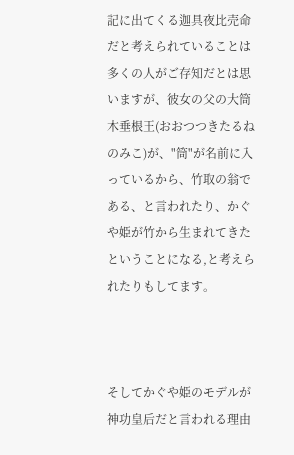記に出てくる迦具夜比売命だと考えられていることは多くの人がご存知だとは思いますが、彼女の父の大筒木垂根王(おおつつきたるねのみこ)が、"筒"が名前に入っているから、竹取の翁である、と言われたり、かぐや姫が竹から生まれてきたということになる,と考えられたりもしてます。



そしてかぐや姫のモデルが神功皇后だと言われる理由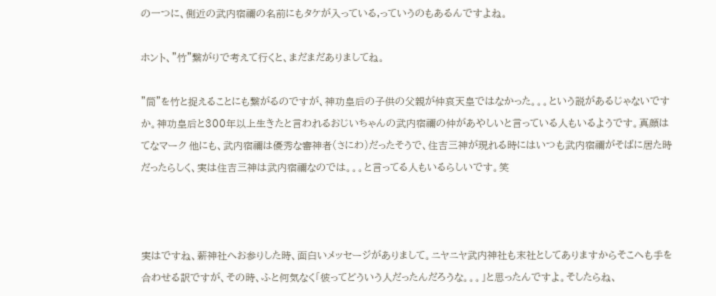の一つに、側近の武内宿禰の名前にもタケが入っている,っていうのもあるんですよね。

ホント、"竹"繋がりで考えて行くと、まだまだありましてね。

"筒"を竹と捉えることにも繋がるのですが、神功皇后の子供の父親が仲哀天皇ではなかった。。。という説があるじゃないですか。神功皇后と300年以上生きたと言われるおじいちゃんの武内宿禰の仲があやしいと言っている人もいるようです。真顔はてなマーク 他にも、武内宿禰は優秀な審神者(さにわ)だったそうで、住吉三神が現れる時にはいつも武内宿禰がそばに居た時だったらしく、実は住吉三神は武内宿禰なのでは。。。と言ってる人もいるらしいです。笑



実はですね、薪神社へお参りした時、面白いメッセージがありまして。ニヤニヤ武内神社も末社としてありますからそこへも手を合わせる訳ですが、その時、ふと何気なく「彼ってどういう人だったんだろうな。。。」と思ったんですよ。そしたらね、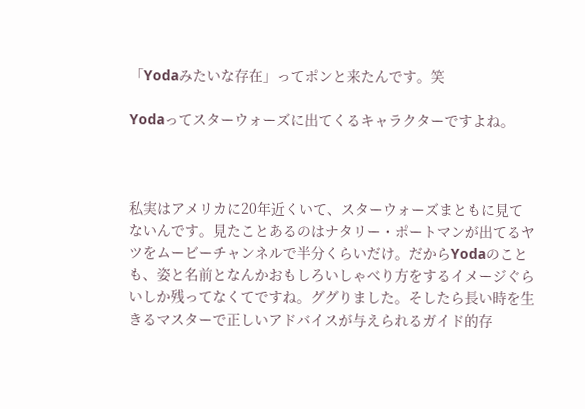「Yodaみたいな存在」ってポンと来たんです。笑

Yodaってスターウォーズに出てくるキャラクターですよね。



私実はアメリカに20年近くいて、スターウォーズまともに見てないんです。見たことあるのはナタリー・ポートマンが出てるヤツをムービーチャンネルで半分くらいだけ。だからYodaのことも、姿と名前となんかおもしろいしゃべり方をするイメージぐらいしか残ってなくてですね。ググりました。そしたら長い時を生きるマスターで正しいアドバイスが与えられるガイド的存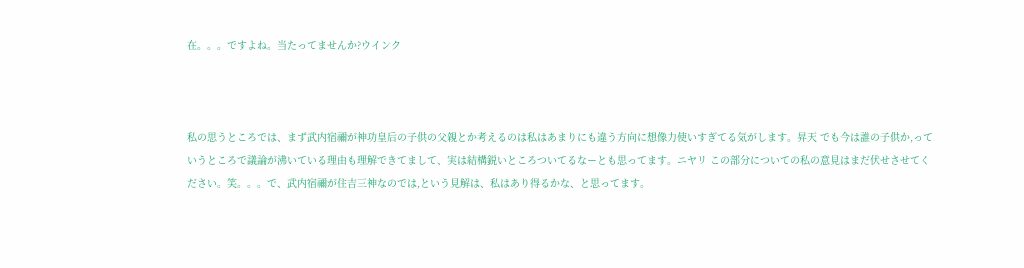在。。。ですよね。当たってませんか?ウインク



私の思うところでは、まず武内宿禰が神功皇后の子供の父親とか考えるのは私はあまりにも違う方向に想像力使いすぎてる気がします。昇天 でも今は誰の子供か,っていうところで議論が沸いている理由も理解できてまして、実は結構鋭いところついてるなーとも思ってます。ニヤリ この部分についての私の意見はまだ伏せさせてください。笑。。。で、武内宿禰が住吉三神なのでは,という見解は、私はあり得るかな、と思ってます。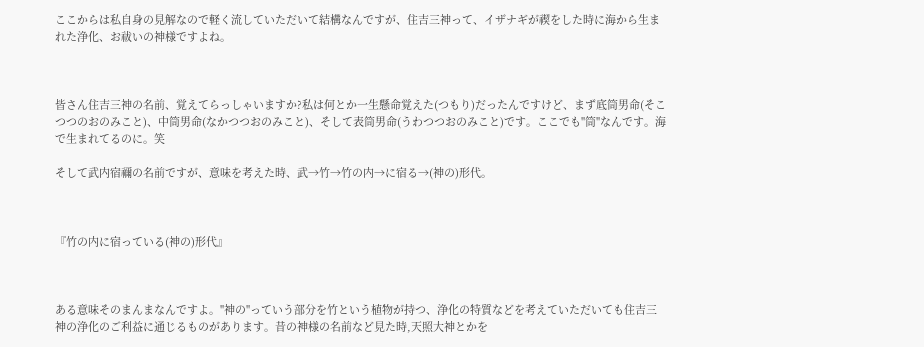ここからは私自身の見解なので軽く流していただいて結構なんですが、住吉三神って、イザナギが禊をした時に海から生まれた浄化、お祓いの神様ですよね。



皆さん住吉三神の名前、覚えてらっしゃいますか?私は何とか一生懸命覚えた(つもり)だったんですけど、まず底筒男命(そこつつのおのみこと)、中筒男命(なかつつおのみこと)、そして表筒男命(うわつつおのみこと)です。ここでも"筒"なんです。海で生まれてるのに。笑

そして武内宿禰の名前ですが、意味を考えた時、武→竹→竹の内→に宿る→(神の)形代。



『竹の内に宿っている(神の)形代』



ある意味そのまんまなんですよ。"神の"っていう部分を竹という植物が持つ、浄化の特質などを考えていただいても住吉三神の浄化のご利益に通じるものがあります。昔の神様の名前など見た時,天照大神とかを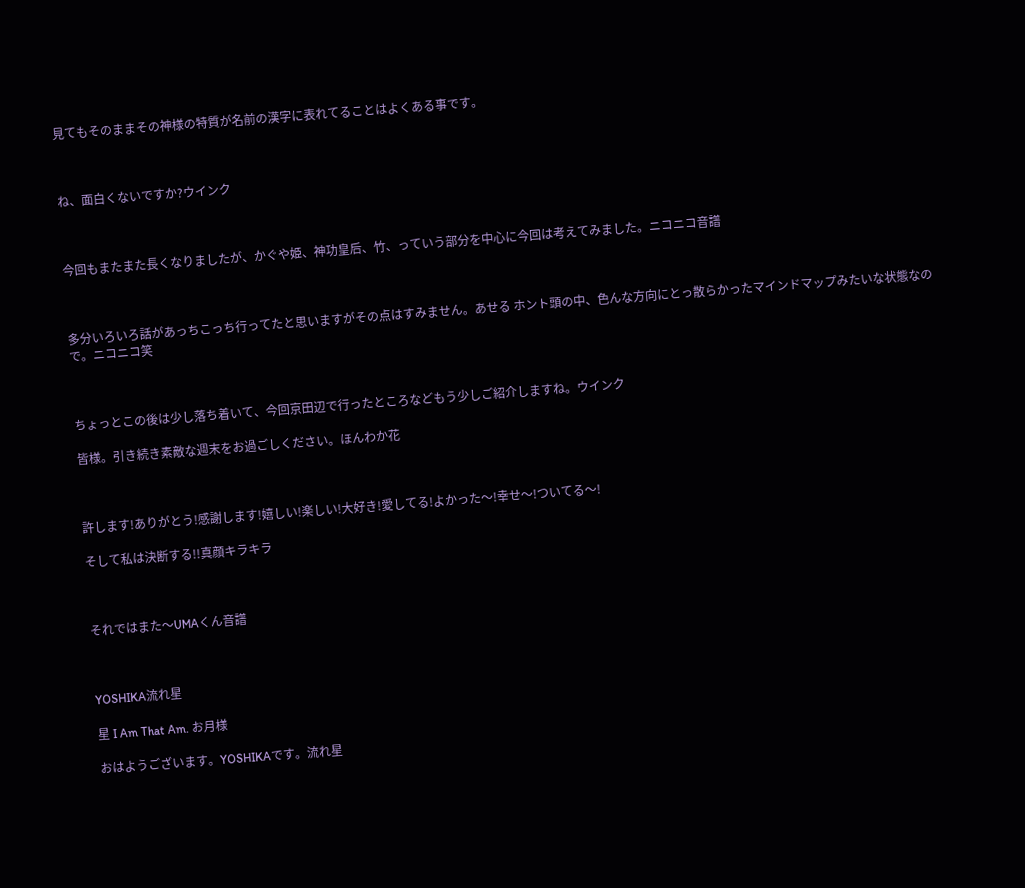見てもそのままその神様の特質が名前の漢字に表れてることはよくある事です。



ね、面白くないですか?ウインク



今回もまたまた長くなりましたが、かぐや姫、神功皇后、竹、っていう部分を中心に今回は考えてみました。ニコニコ音譜



多分いろいろ話があっちこっち行ってたと思いますがその点はすみません。あせる ホント頭の中、色んな方向にとっ散らかったマインドマップみたいな状態なので。ニコニコ笑



ちょっとこの後は少し落ち着いて、今回京田辺で行ったところなどもう少しご紹介しますね。ウインク

皆様。引き続き素敵な週末をお過ごしください。ほんわか花



許します!ありがとう!感謝します!嬉しい!楽しい!大好き!愛してる!よかった〜!幸せ〜!ついてる〜!

そして私は決断する!!真顔キラキラ



それではまた〜UMAくん音譜



YOSHIKA流れ星

星 I Am That Am. お月様

おはようございます。YOSHIKAです。流れ星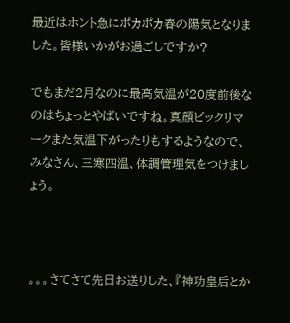最近はホント急にポカポカ春の陽気となりました。皆様いかがお過ごしですか?

でもまだ2月なのに最高気温が20度前後なのはちょっとやばいですね。真顔ビックリマークまた気温下がったりもするようなので、みなさん、三寒四温、体調管理気をつけましょう。



。。。さてさて先日お送りした、『神功皇后とか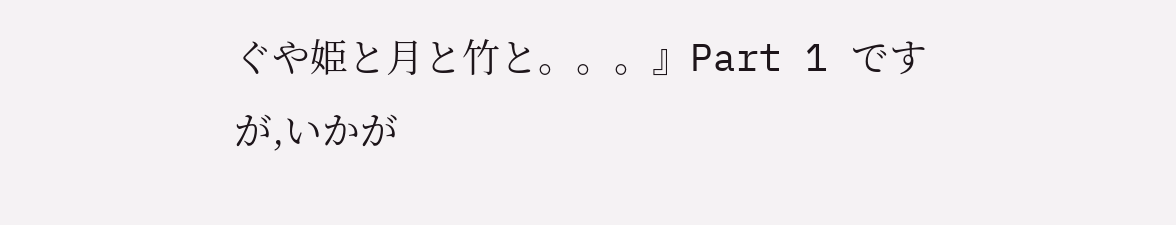ぐや姫と月と竹と。。。』Part 1 ですが,いかが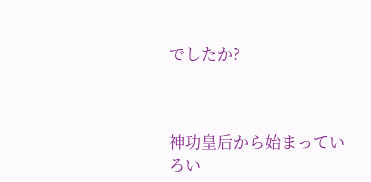でしたか?



神功皇后から始まっていろい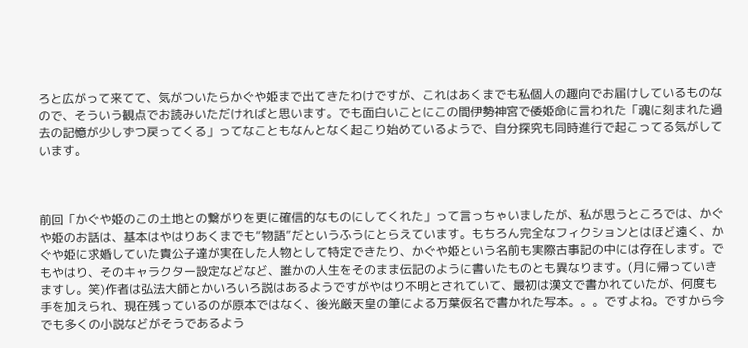ろと広がって来てて、気がついたらかぐや姫まで出てきたわけですが、これはあくまでも私個人の趣向でお届けしているものなので、そういう観点でお読みいただければと思います。でも面白いことにこの間伊勢神宮で倭姫命に言われた「魂に刻まれた過去の記憶が少しずつ戻ってくる」ってなこともなんとなく起こり始めているようで、自分探究も同時進行で起こってる気がしています。



前回「かぐや姫のこの土地との繋がりを更に確信的なものにしてくれた」って言っちゃいましたが、私が思うところでは、かぐや姫のお話は、基本はやはりあくまでも“物語”だというふうにとらえています。もちろん完全なフィクションとはほど遠く、かぐや姫に求婚していた貴公子達が実在した人物として特定できたり、かぐや姫という名前も実際古事記の中には存在します。でもやはり、そのキャラクター設定などなど、誰かの人生をそのまま伝記のように書いたものとも異なります。(月に帰っていきますし。笑)作者は弘法大師とかいろいろ説はあるようですがやはり不明とされていて、最初は漢文で書かれていたが、何度も手を加えられ、現在残っているのが原本ではなく、後光厳天皇の筆による万葉仮名で書かれた写本。。。ですよね。ですから今でも多くの小説などがそうであるよう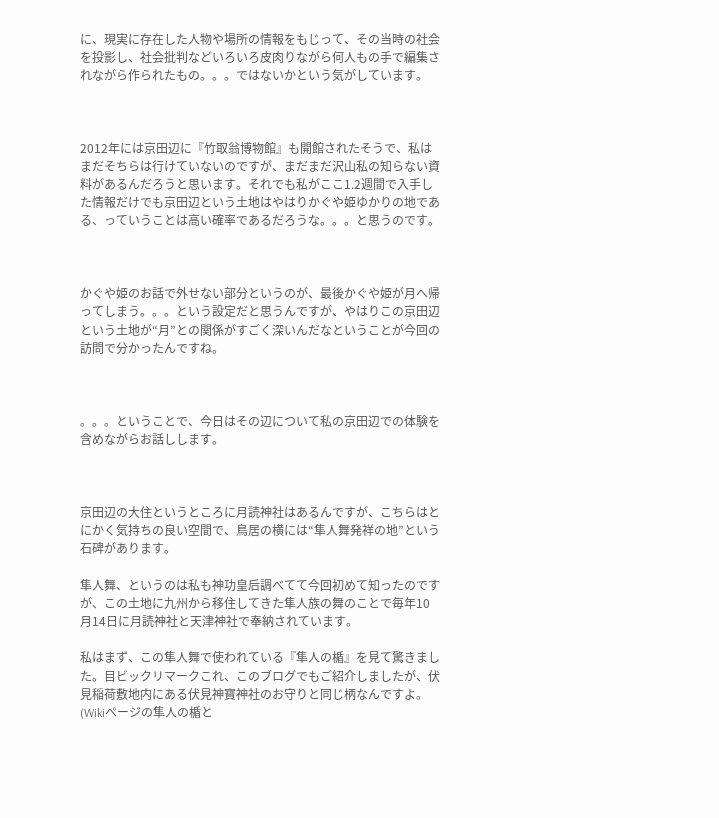に、現実に存在した人物や場所の情報をもじって、その当時の社会を投影し、社会批判などいろいろ皮肉りながら何人もの手で編集されながら作られたもの。。。ではないかという気がしています。



2012年には京田辺に『竹取翁博物館』も開館されたそうで、私はまだそちらは行けていないのですが、まだまだ沢山私の知らない資料があるんだろうと思います。それでも私がここ1.2週間で入手した情報だけでも京田辺という土地はやはりかぐや姫ゆかりの地である、っていうことは高い確率であるだろうな。。。と思うのです。



かぐや姫のお話で外せない部分というのが、最後かぐや姫が月へ帰ってしまう。。。という設定だと思うんですが、やはりこの京田辺という土地が“月”との関係がすごく深いんだなということが今回の訪問で分かったんですね。



。。。ということで、今日はその辺について私の京田辺での体験を含めながらお話しします。



京田辺の大住というところに月読神社はあるんですが、こちらはとにかく気持ちの良い空間で、鳥居の横には“隼人舞発祥の地”という石碑があります。

隼人舞、というのは私も神功皇后調べてて今回初めて知ったのですが、この土地に九州から移住してきた隼人族の舞のことで毎年10月14日に月読神社と天津神社で奉納されています。

私はまず、この隼人舞で使われている『隼人の楯』を見て驚きました。目ビックリマークこれ、このブログでもご紹介しましたが、伏見稲荷敷地内にある伏見神寶神社のお守りと同じ柄なんですよ。(Wikiページの隼人の楯と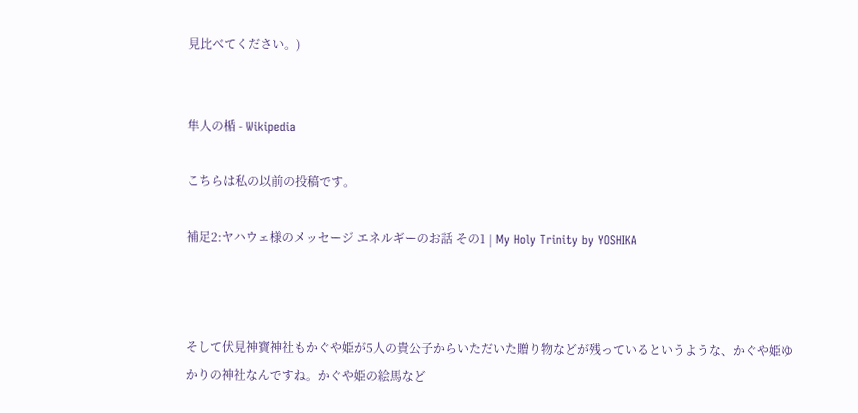見比べてください。)


隼人の楯 - Wikipedia

こちらは私の以前の投稿です。

補足2:ヤハウェ様のメッセージ エネルギーのお話 その1 | My Holy Trinity by YOSHIKA



そして伏見神寶神社もかぐや姫が5人の貴公子からいただいた贈り物などが残っているというような、かぐや姫ゆかりの神社なんですね。かぐや姫の絵馬など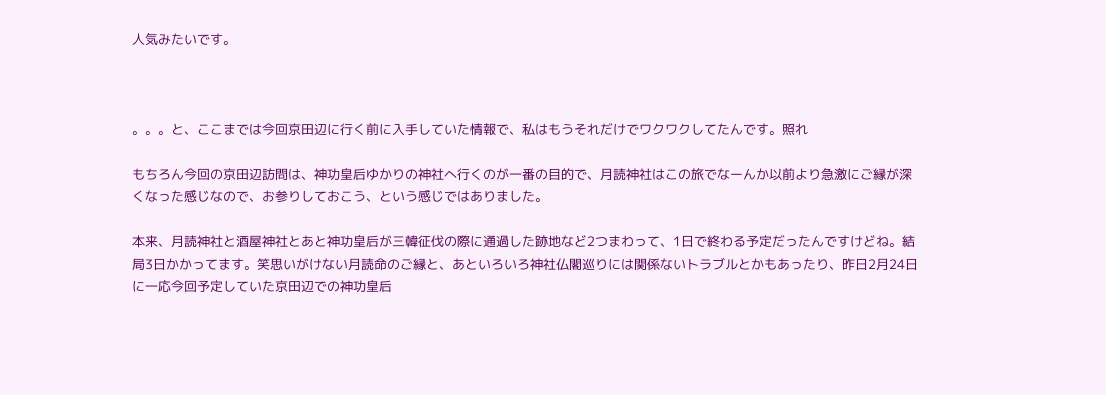人気みたいです。



。。。と、ここまでは今回京田辺に行く前に入手していた情報で、私はもうそれだけでワクワクしてたんです。照れ

もちろん今回の京田辺訪問は、神功皇后ゆかりの神社へ行くのが一番の目的で、月読神社はこの旅でなーんか以前より急激にご縁が深くなった感じなので、お参りしておこう、という感じではありました。

本来、月読神社と酒屋神社とあと神功皇后が三韓征伐の際に通過した跡地など2つまわって、1日で終わる予定だったんですけどね。結局3日かかってます。笑思いがけない月読命のご縁と、あといろいろ神社仏閣巡りには関係ないトラブルとかもあったり、昨日2月24日に一応今回予定していた京田辺での神功皇后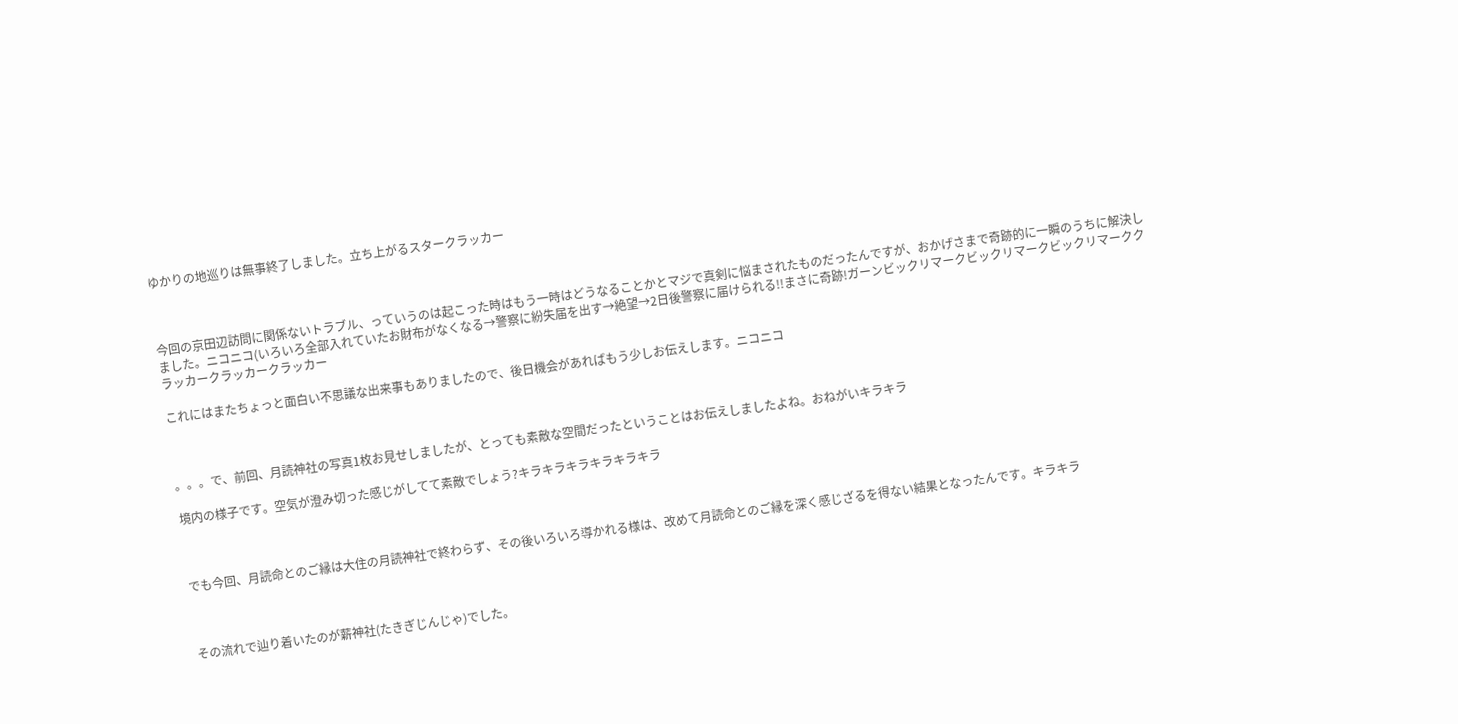ゆかりの地巡りは無事終了しました。立ち上がるスタークラッカー



今回の京田辺訪問に関係ないトラブル、っていうのは起こった時はもう一時はどうなることかとマジで真剣に悩まされたものだったんですが、おかげさまで奇跡的に一瞬のうちに解決しました。ニコニコ(いろいろ全部入れていたお財布がなくなる→警察に紛失届を出す→絶望→2日後警察に届けられる!!まさに奇跡!ガーンビックリマークビックリマークビックリマーククラッカークラッカークラッカー

これにはまたちょっと面白い不思議な出来事もありましたので、後日機会があればもう少しお伝えします。ニコニコ



。。。で、前回、月読神社の写真1枚お見せしましたが、とっても素敵な空間だったということはお伝えしましたよね。おねがいキラキラ

境内の様子です。空気が澄み切った感じがしてて素敵でしょう?キラキラキラキラキラキラ



でも今回、月読命とのご縁は大住の月読神社で終わらず、その後いろいろ導かれる様は、改めて月読命とのご縁を深く感じざるを得ない結果となったんです。キラキラ



その流れで辿り着いたのが薪神社(たきぎじんじゃ)でした。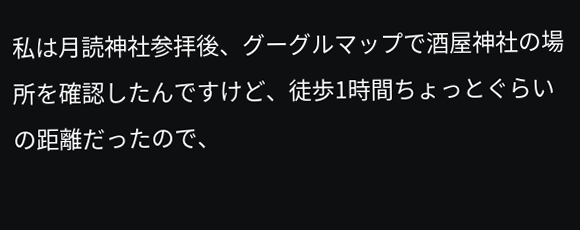私は月読神社参拝後、グーグルマップで酒屋神社の場所を確認したんですけど、徒歩1時間ちょっとぐらいの距離だったので、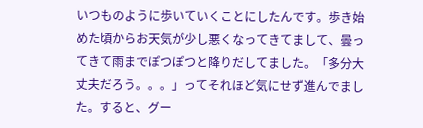いつものように歩いていくことにしたんです。歩き始めた頃からお天気が少し悪くなってきてまして、曇ってきて雨までぽつぽつと降りだしてました。「多分大丈夫だろう。。。」ってそれほど気にせず進んでました。すると、グー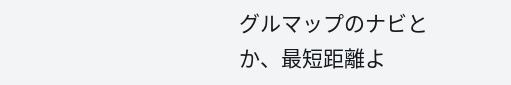グルマップのナビとか、最短距離よ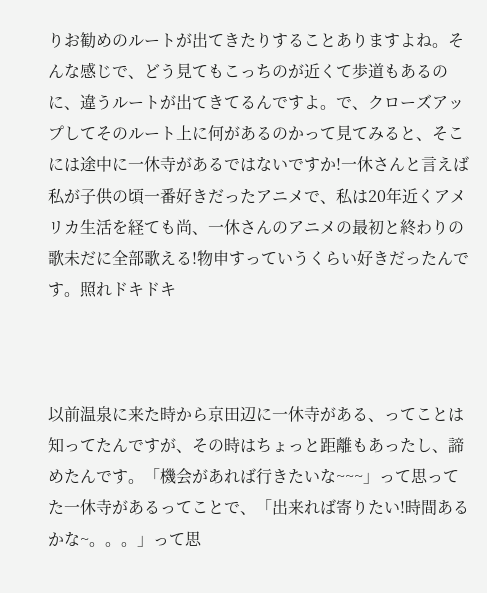りお勧めのルートが出てきたりすることありますよね。そんな感じで、どう見てもこっちのが近くて歩道もあるのに、違うルートが出てきてるんですよ。で、クローズアップしてそのルート上に何があるのかって見てみると、そこには途中に一休寺があるではないですか!一休さんと言えば私が子供の頃一番好きだったアニメで、私は20年近くアメリカ生活を経ても尚、一休さんのアニメの最初と終わりの歌未だに全部歌える!物申すっていうくらい好きだったんです。照れドキドキ



以前温泉に来た時から京田辺に一休寺がある、ってことは知ってたんですが、その時はちょっと距離もあったし、諦めたんです。「機会があれば行きたいな~~~」って思ってた一休寺があるってことで、「出来れば寄りたい!時間あるかな~。。。」って思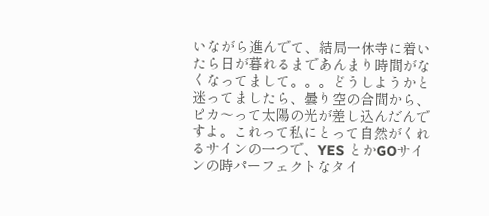いながら進んでて、結局一休寺に着いたら日が暮れるまであんまり時間がなくなってまして。。。どうしようかと迷ってましたら、曇り空の合間から、ピカ〜って太陽の光が差し込んだんですよ。これって私にとって自然がくれるサインの一つで、YES とかGOサインの時パーフェクトなタイ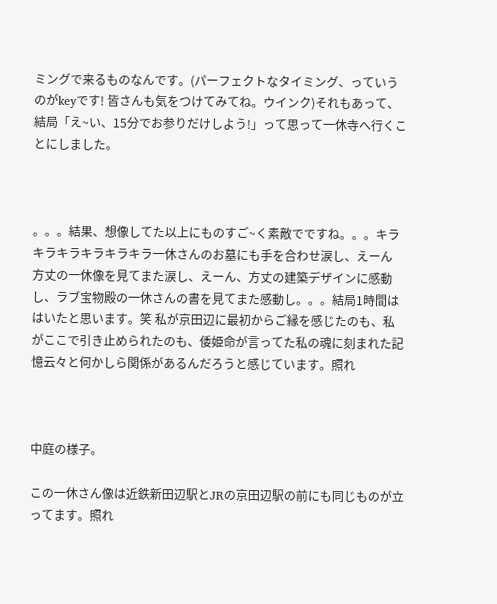ミングで来るものなんです。(パーフェクトなタイミング、っていうのがkeyです! 皆さんも気をつけてみてね。ウインク)それもあって、結局「え~い、15分でお参りだけしよう!」って思って一休寺へ行くことにしました。



。。。結果、想像してた以上にものすご~く素敵でですね。。。キラキラキラキラキラキラ一休さんのお墓にも手を合わせ涙し、えーん 方丈の一休像を見てまた涙し、えーん、方丈の建築デザインに感動し、ラブ宝物殿の一休さんの書を見てまた感動し。。。結局1時間ははいたと思います。笑 私が京田辺に最初からご縁を感じたのも、私がここで引き止められたのも、倭姫命が言ってた私の魂に刻まれた記憶云々と何かしら関係があるんだろうと感じています。照れ



中庭の様子。

この一休さん像は近鉄新田辺駅とJRの京田辺駅の前にも同じものが立ってます。照れ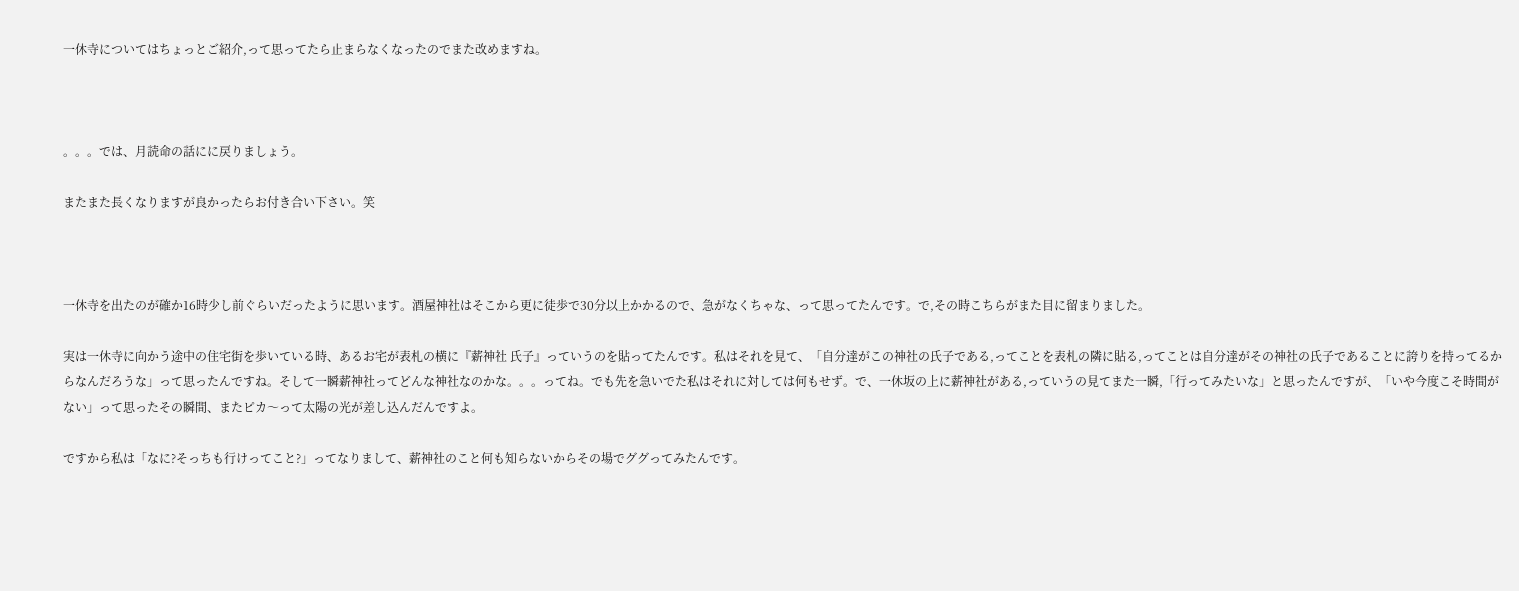一休寺についてはちょっとご紹介,って思ってたら止まらなくなったのでまた改めますね。



。。。では、月読命の話にに戻りましょう。

またまた長くなりますが良かったらお付き合い下さい。笑



一休寺を出たのが確か16時少し前ぐらいだったように思います。酒屋神社はそこから更に徒歩で30分以上かかるので、急がなくちゃな、って思ってたんです。で,その時こちらがまた目に留まりました。

実は一休寺に向かう途中の住宅街を歩いている時、あるお宅が表札の横に『薪神社 氏子』っていうのを貼ってたんです。私はそれを見て、「自分達がこの神社の氏子である,ってことを表札の隣に貼る,ってことは自分達がその神社の氏子であることに誇りを持ってるからなんだろうな」って思ったんですね。そして一瞬薪神社ってどんな神社なのかな。。。ってね。でも先を急いでた私はそれに対しては何もせず。で、一休坂の上に薪神社がある,っていうの見てまた一瞬,「行ってみたいな」と思ったんですが、「いや今度こそ時間がない」って思ったその瞬間、またピカ〜って太陽の光が差し込んだんですよ。

ですから私は「なに?そっちも行けってこと?」ってなりまして、薪神社のこと何も知らないからその場でググってみたんです。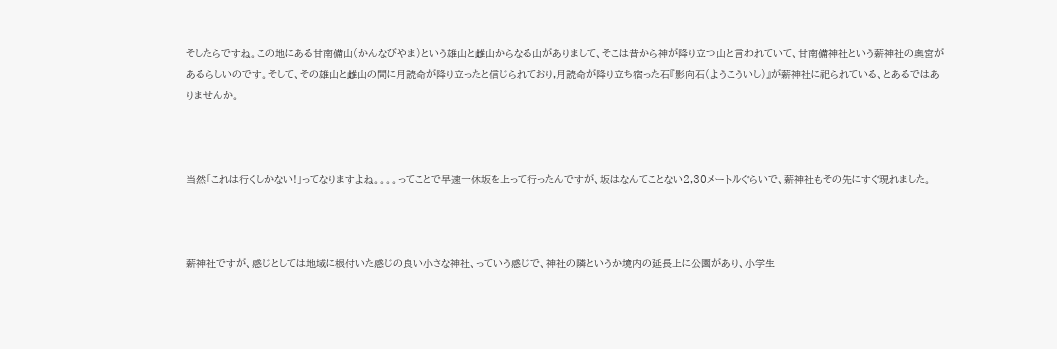そしたらですね。この地にある甘南備山(かんなびやま)という雄山と雌山からなる山がありまして、そこは昔から神が降り立つ山と言われていて、甘南備神社という薪神社の奥宮があるらしいのです。そして、その雄山と雌山の間に月読命が降り立ったと信じられており,月読命が降り立ち宿った石『影向石(ようこういし)』が薪神社に祀られている、とあるではありませんか。



当然「これは行くしかない!」ってなりますよね。。。。ってことで早速一休坂を上って行ったんですが、坂はなんてことない2,30メートルぐらいで、薪神社もその先にすぐ現れました。



薪神社ですが、感じとしては地域に根付いた感じの良い小さな神社、っていう感じで、神社の隣というか境内の延長上に公園があり、小学生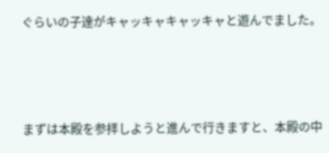ぐらいの子達がキャッキャキャッキャと遊んでました。



まずは本殿を参拝しようと進んで行きますと、本殿の中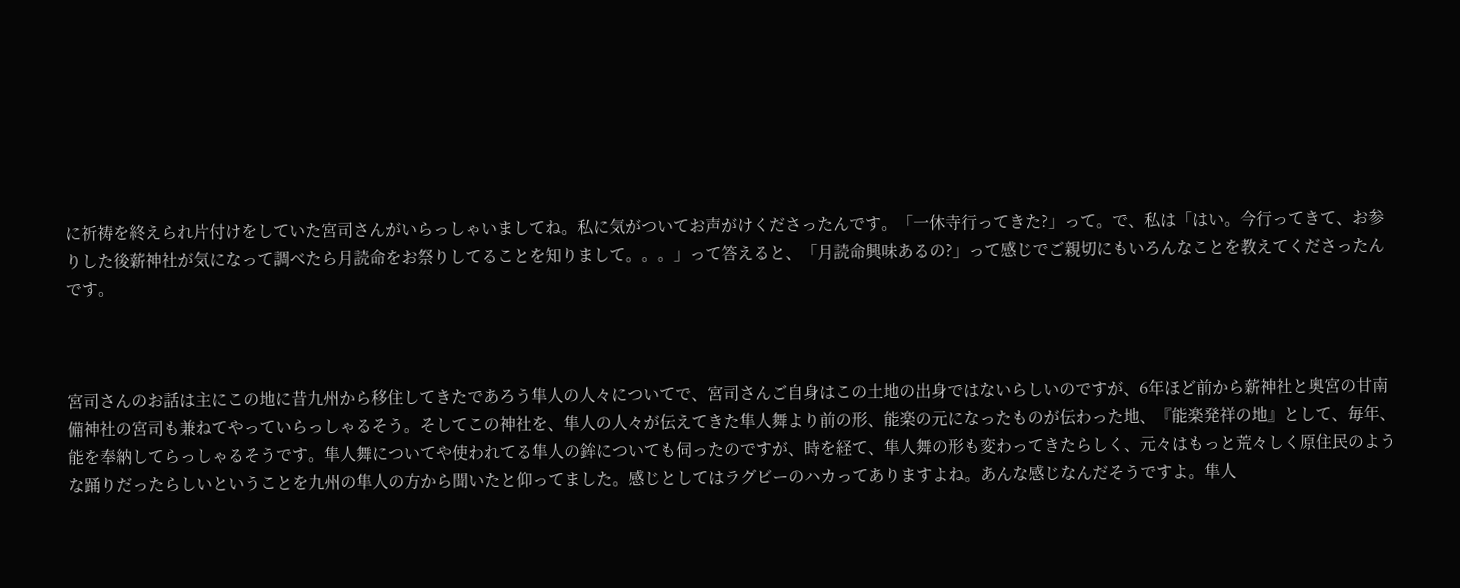に祈祷を終えられ片付けをしていた宮司さんがいらっしゃいましてね。私に気がついてお声がけくださったんです。「一休寺行ってきた?」って。で、私は「はい。今行ってきて、お参りした後薪神社が気になって調べたら月読命をお祭りしてることを知りまして。。。」って答えると、「月読命興味あるの?」って感じでご親切にもいろんなことを教えてくださったんです。



宮司さんのお話は主にこの地に昔九州から移住してきたであろう隼人の人々についてで、宮司さんご自身はこの土地の出身ではないらしいのですが、6年ほど前から薪神社と奥宮の甘南備神社の宮司も兼ねてやっていらっしゃるそう。そしてこの神社を、隼人の人々が伝えてきた隼人舞より前の形、能楽の元になったものが伝わった地、『能楽発祥の地』として、毎年、能を奉納してらっしゃるそうです。隼人舞についてや使われてる隼人の鉾についても伺ったのですが、時を経て、隼人舞の形も変わってきたらしく、元々はもっと荒々しく原住民のような踊りだったらしいということを九州の隼人の方から聞いたと仰ってました。感じとしてはラグビーのハカってありますよね。あんな感じなんだそうですよ。隼人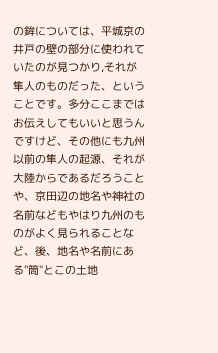の鉾については、平城京の井戸の壁の部分に使われていたのが見つかり,それが隼人のものだった、ということです。多分ここまではお伝えしてもいいと思うんですけど、その他にも九州以前の隼人の起源、それが大陸からであるだろうことや、京田辺の地名や神社の名前などもやはり九州のものがよく見られることなど、後、地名や名前にある"筒"とこの土地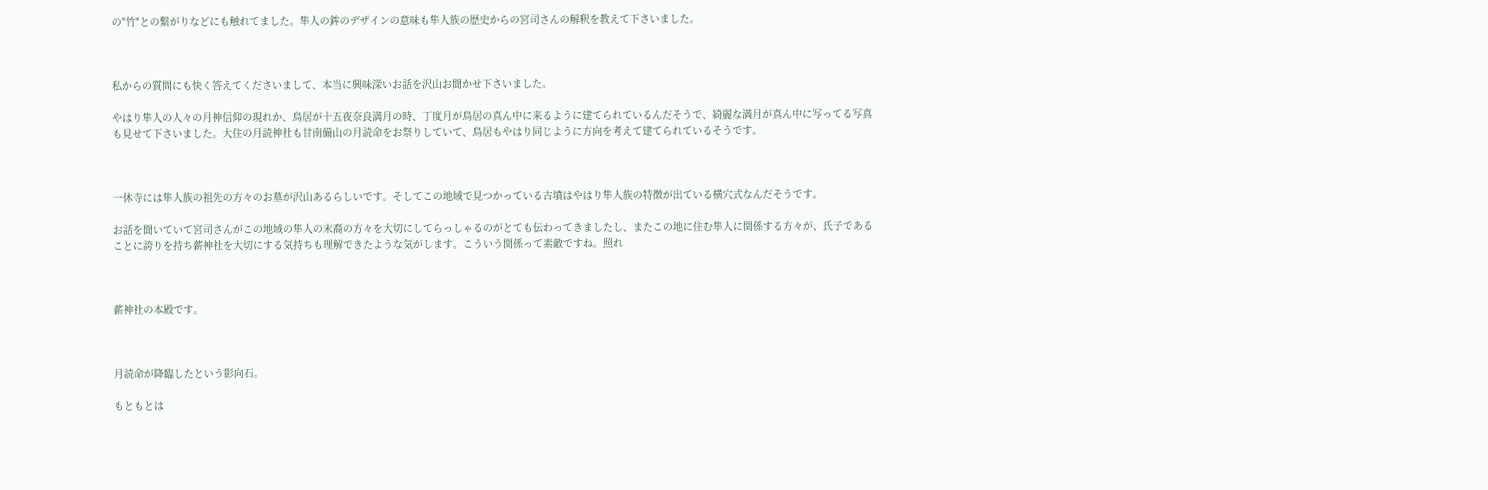の"竹"との繋がりなどにも触れてました。隼人の鉾のデザインの意味も隼人族の歴史からの宮司さんの解釈を教えて下さいました。



私からの質問にも快く答えてくださいまして、本当に興味深いお話を沢山お聞かせ下さいました。

やはり隼人の人々の月神信仰の現れか、鳥居が十五夜奈良満月の時、丁度月が鳥居の真ん中に来るように建てられているんだそうで、綺麗な満月が真ん中に写ってる写真も見せて下さいました。大住の月読神社も甘南備山の月読命をお祭りしていて、鳥居もやはり同じように方向を考えて建てられているそうです。



一休寺には隼人族の祖先の方々のお墓が沢山あるらしいです。そしてこの地域で見つかっている古墳はやはり隼人族の特徴が出ている横穴式なんだそうです。

お話を聞いていて宮司さんがこの地域の隼人の末裔の方々を大切にしてらっしゃるのがとても伝わってきましたし、またこの地に住む隼人に関係する方々が、氏子であることに誇りを持ち薪神社を大切にする気持ちも理解できたような気がします。こういう関係って素敵ですね。照れ



薪神社の本殿です。



月読命が降臨したという影向石。

もともとは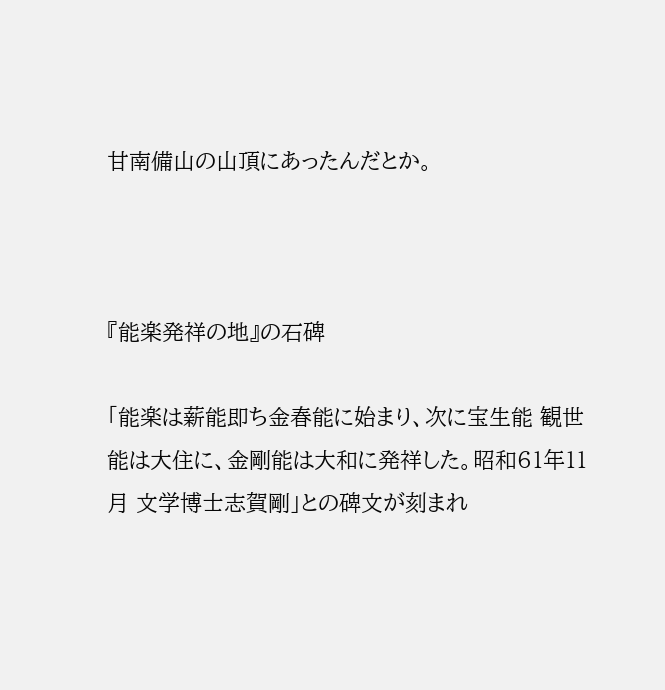甘南備山の山頂にあったんだとか。



『能楽発祥の地』の石碑

「能楽は薪能即ち金春能に始まり、次に宝生能 観世能は大住に、金剛能は大和に発祥した。昭和61年11月 文学博士志賀剛」との碑文が刻まれ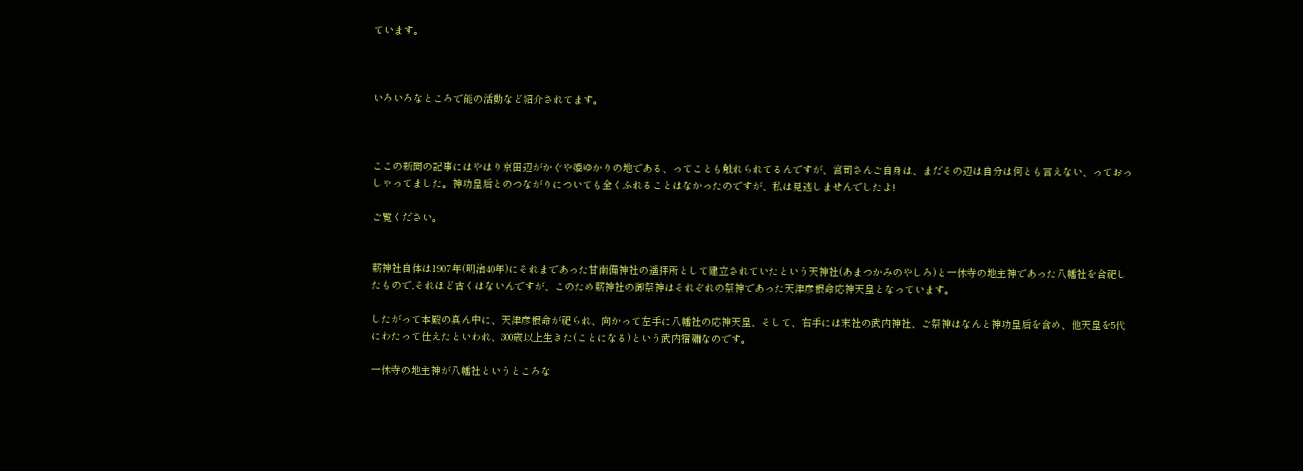ています。



いろいろなところで能の活動など紹介されてます。



ここの新聞の記事にはやはり京田辺がかぐや姫ゆかりの地である、ってことも触れられてるんですが、宮司さんご自身は、まだその辺は自分は何とも言えない、っておっしゃってました。神功皇后とのつながりについても全くふれることはなかったのですが、私は見逃しませんでしたよ!

ご覧ください。


薪神社自体は1907年(明治40年)にそれまであった甘南備神社の遥拝所として建立されていたという天神社(あまつかみのやしろ)と一休寺の地主神であった八幡社を合祀したもので,それほど古くはないんですが、このため薪神社の御祭神はそれぞれの祭神であった天津彦根命応神天皇となっています。

したがって本殿の真ん中に、天津彦根命が祀られ、向かって左手に八幡社の応神天皇、そして、右手には末社の武内神社、ご祭神はなんと神功皇后を含め、他天皇を5代にわたって仕えたといわれ、300歳以上生きた(ことになる)という武内宿禰なのです。

一休寺の地主神が八幡社というところな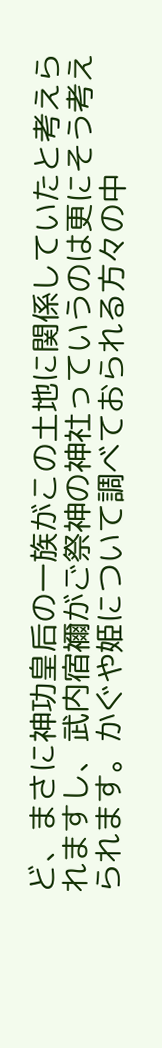ど、まさに神功皇后の一族がこの土地に関係していたと考えられますし、武内宿禰がご祭神の神社っていうのは更にそう考えられます。かぐや姫について調べておられる方々の中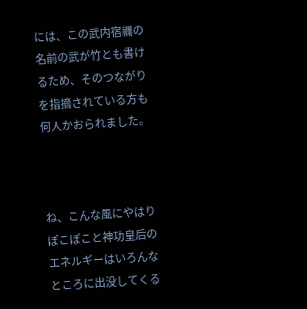には、この武内宿禰の名前の武が竹とも書けるため、そのつながりを指摘されている方も何人かおられました。



ね、こんな風にやはりぽこぽこと神功皇后のエネルギーはいろんなところに出没してくる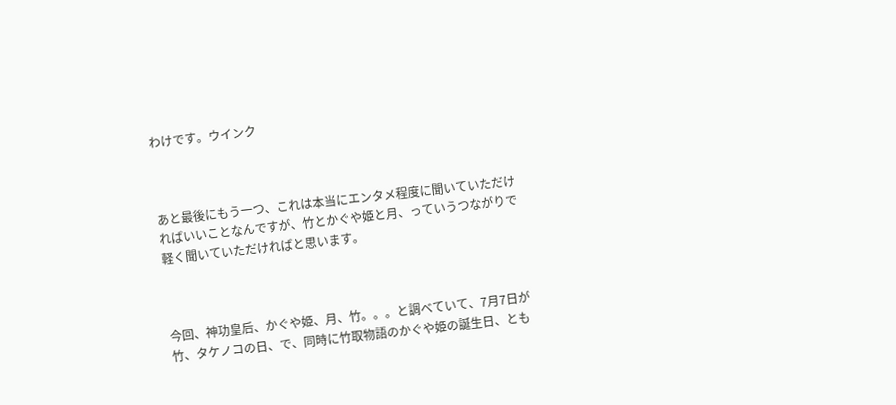わけです。ウインク



あと最後にもう一つ、これは本当にエンタメ程度に聞いていただければいいことなんですが、竹とかぐや姫と月、っていうつながりで軽く聞いていただければと思います。



今回、神功皇后、かぐや姫、月、竹。。。と調べていて、7月7日が竹、タケノコの日、で、同時に竹取物語のかぐや姫の誕生日、とも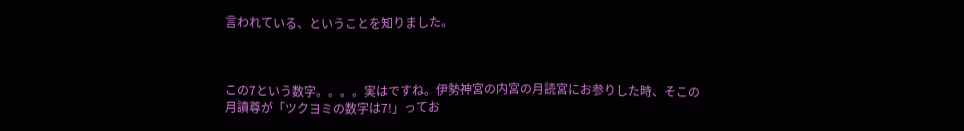言われている、ということを知りました。



この7という数字。。。。実はですね。伊勢神宮の内宮の月読宮にお参りした時、そこの月讀尊が「ツクヨミの数字は7!」ってお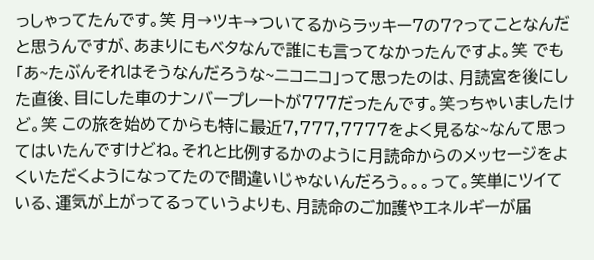っしゃってたんです。笑 月→ツキ→ついてるからラッキー7の7?ってことなんだと思うんですが、あまりにもベタなんで誰にも言ってなかったんですよ。笑 でも「あ~たぶんそれはそうなんだろうな~ニコニコ」って思ったのは、月読宮を後にした直後、目にした車のナンバープレートが777だったんです。笑っちゃいましたけど。笑 この旅を始めてからも特に最近7,777,7777をよく見るな~なんて思ってはいたんですけどね。それと比例するかのように月読命からのメッセージをよくいただくようになってたので間違いじゃないんだろう。。。って。笑単にツイている、運気が上がってるっていうよりも、月読命のご加護やエネルギーが届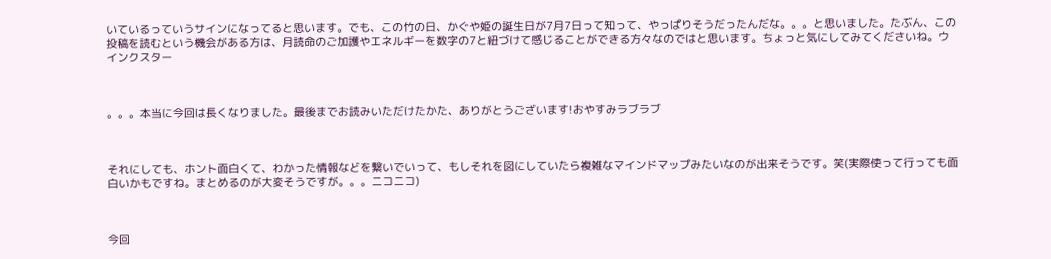いているっていうサインになってると思います。でも、この竹の日、かぐや姫の誕生日が7月7日って知って、やっぱりそうだったんだな。。。と思いました。たぶん、この投稿を読むという機会がある方は、月読命のご加護やエネルギーを数字の7と紐づけて感じることができる方々なのではと思います。ちょっと気にしてみてくださいね。ウインクスター



。。。本当に今回は長くなりました。最後までお読みいただけたかた、ありがとうございます!おやすみラブラブ



それにしても、ホント面白くて、わかった情報などを繋いでいって、もしそれを図にしていたら複雑なマインドマップみたいなのが出来そうです。笑(実際使って行っても面白いかもですね。まとめるのが大変そうですが。。。ニコニコ)



今回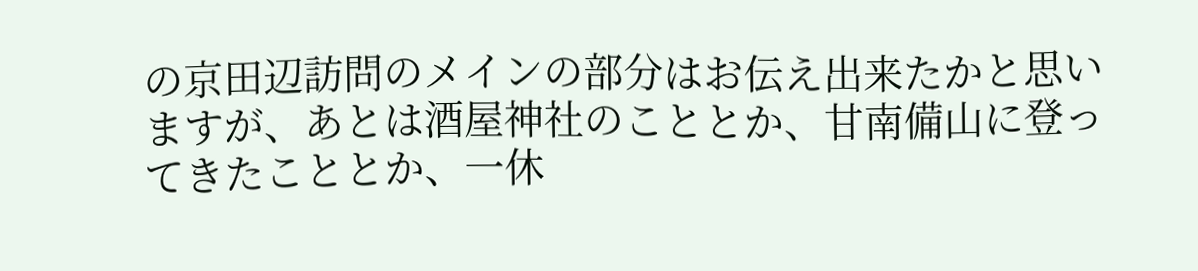の京田辺訪問のメインの部分はお伝え出来たかと思いますが、あとは酒屋神社のこととか、甘南備山に登ってきたこととか、一休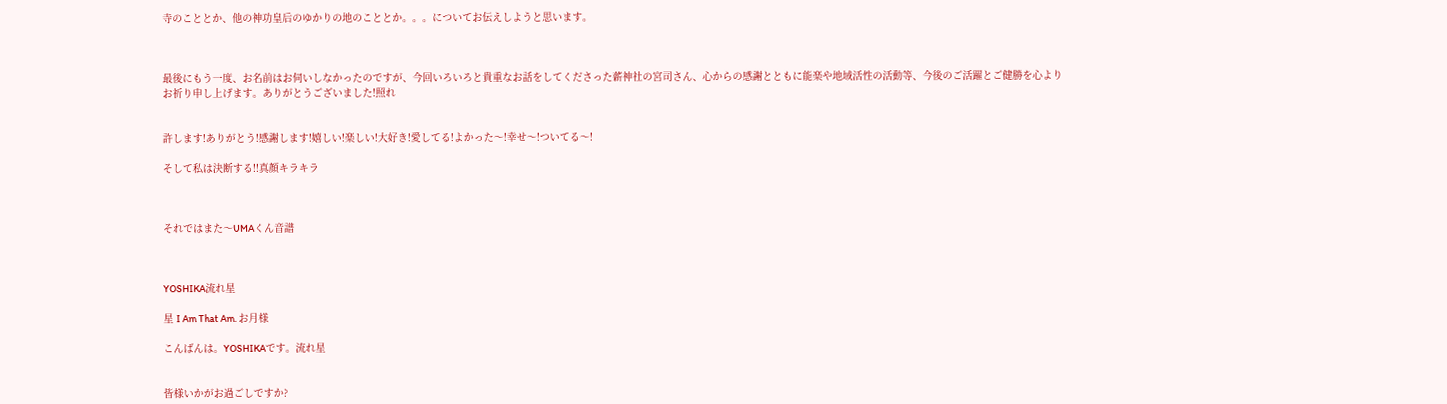寺のこととか、他の神功皇后のゆかりの地のこととか。。。についてお伝えしようと思います。



最後にもう一度、お名前はお伺いしなかったのですが、今回いろいろと貴重なお話をしてくださった薪神社の宮司さん、心からの感謝とともに能楽や地域活性の活動等、今後のご活躍とご健勝を心よりお祈り申し上げます。ありがとうございました!照れ


許します!ありがとう!感謝します!嬉しい!楽しい!大好き!愛してる!よかった〜!幸せ〜!ついてる〜!

そして私は決断する!!真顔キラキラ



それではまた〜UMAくん音譜



YOSHIKA流れ星

星 I Am That Am. お月様

こんばんは。YOSHIKAです。流れ星


皆様いかがお過ごしですか?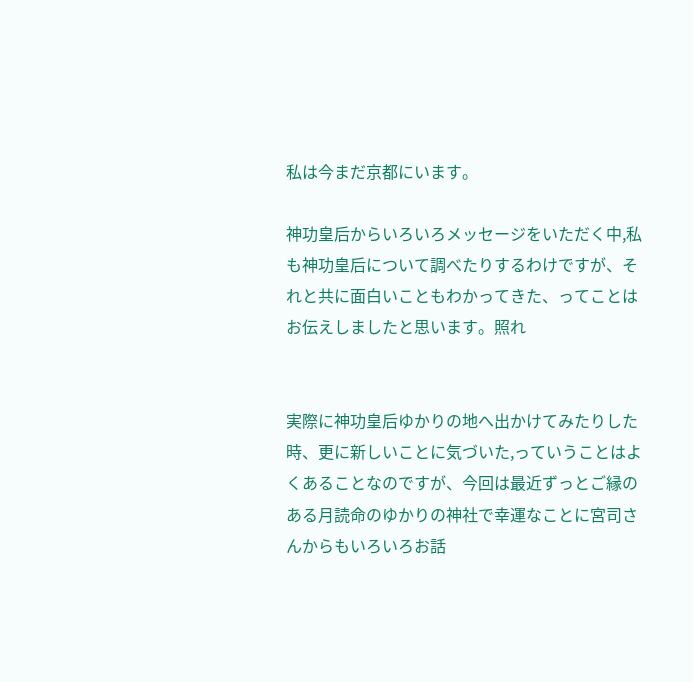私は今まだ京都にいます。

神功皇后からいろいろメッセージをいただく中,私も神功皇后について調べたりするわけですが、それと共に面白いこともわかってきた、ってことはお伝えしましたと思います。照れ


実際に神功皇后ゆかりの地へ出かけてみたりした時、更に新しいことに気づいた,っていうことはよくあることなのですが、今回は最近ずっとご縁のある月読命のゆかりの神社で幸運なことに宮司さんからもいろいろお話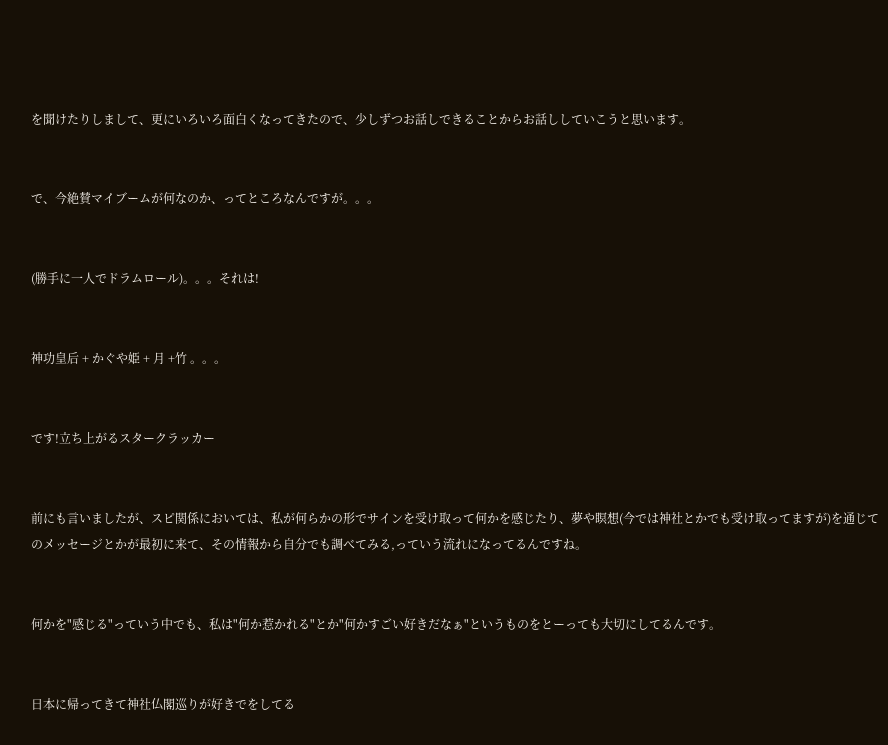を聞けたりしまして、更にいろいろ面白くなってきたので、少しずつお話しできることからお話ししていこうと思います。


で、今絶賛マイブームが何なのか、ってところなんですが。。。


(勝手に一人でドラムロール)。。。それは!


神功皇后 + かぐや姫 + 月 +竹 。。。


です!立ち上がるスタークラッカー


前にも言いましたが、スピ関係においては、私が何らかの形でサインを受け取って何かを感じたり、夢や瞑想(今では神社とかでも受け取ってますが)を通じてのメッセージとかが最初に来て、その情報から自分でも調べてみる,っていう流れになってるんですね。


何かを"感じる"っていう中でも、私は"何か惹かれる"とか"何かすごい好きだなぁ"というものをとーっても大切にしてるんです。


日本に帰ってきて神社仏閣巡りが好きでをしてる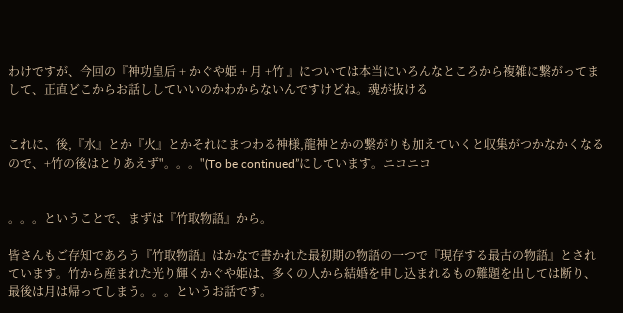わけですが、今回の『神功皇后 + かぐや姫 + 月 +竹 』については本当にいろんなところから複雑に繋がってまして、正直どこからお話ししていいのかわからないんですけどね。魂が抜ける


これに、後,『水』とか『火』とかそれにまつわる神様,龍神とかの繋がりも加えていくと収集がつかなかくなるので、+竹の後はとりあえず"。。。"(To be continued”にしています。ニコニコ


。。。ということで、まずは『竹取物語』から。

皆さんもご存知であろう『竹取物語』はかなで書かれた最初期の物語の一つで『現存する最古の物語』とされています。竹から産まれた光り輝くかぐや姫は、多くの人から結婚を申し込まれるもの難題を出しては断り、最後は月は帰ってしまう。。。というお話です。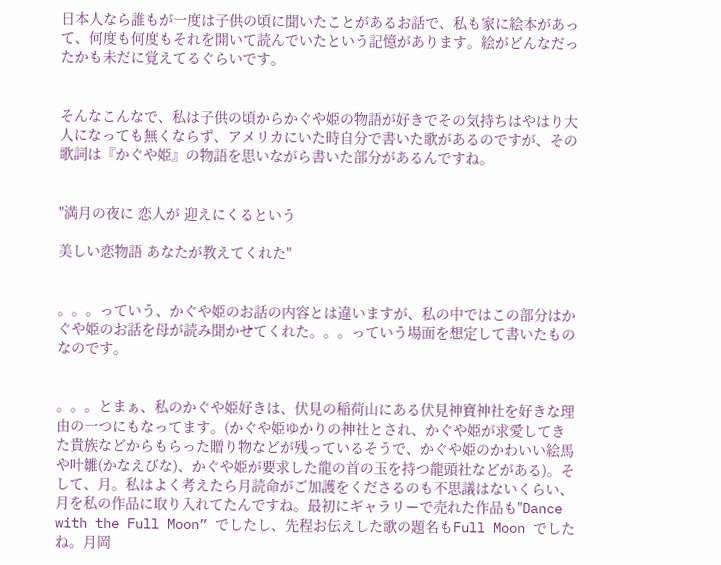日本人なら誰もが一度は子供の頃に聞いたことがあるお話で、私も家に絵本があって、何度も何度もそれを開いて読んでいたという記憶があります。絵がどんなだったかも未だに覚えてるぐらいです。


そんなこんなで、私は子供の頃からかぐや姫の物語が好きでその気持ちはやはり大人になっても無くならず、アメリカにいた時自分で書いた歌があるのですが、その歌詞は『かぐや姫』の物語を思いながら書いた部分があるんですね。


"満月の夜に 恋人が 迎えにくるという

美しい恋物語 あなたが教えてくれた"


。。。っていう、かぐや姫のお話の内容とは違いますが、私の中ではこの部分はかぐや姫のお話を母が読み聞かせてくれた。。。っていう場面を想定して書いたものなのです。


。。。とまぁ、私のかぐや姫好きは、伏見の稲荷山にある伏見神寶神社を好きな理由の一つにもなってます。(かぐや姫ゆかりの神社とされ、かぐや姫が求愛してきた貴族などからもらった贈り物などが残っているそうで、かぐや姫のかわいい絵馬や叶雛(かなえびな)、かぐや姫が要求した龍の首の玉を持つ龍頭社などがある)。そして、月。私はよく考えたら月読命がご加護をくださるのも不思議はないくらい、月を私の作品に取り入れてたんですね。最初にギャラリーで売れた作品も"Dance with the Full Moon” でしたし、先程お伝えした歌の題名もFull Moon でしたね。月岡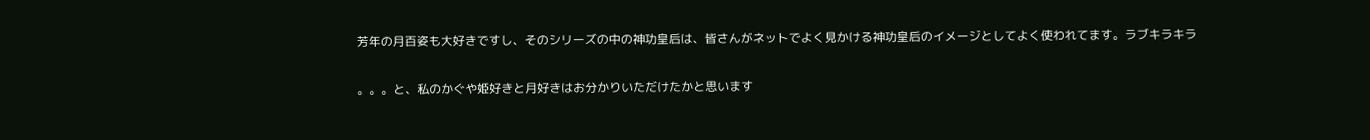芳年の月百姿も大好きですし、そのシリーズの中の神功皇后は、皆さんがネットでよく見かける神功皇后のイメージとしてよく使われてます。ラブキラキラ


。。。と、私のかぐや姫好きと月好きはお分かりいただけたかと思います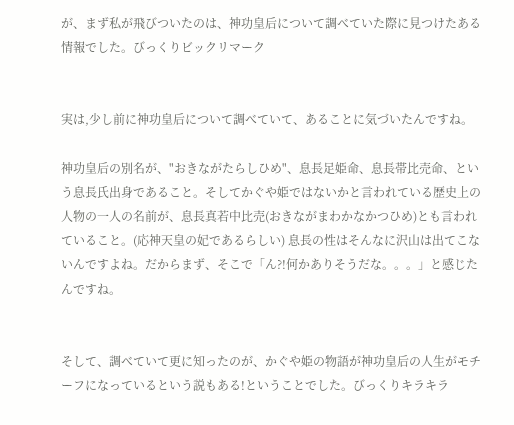が、まず私が飛びついたのは、神功皇后について調べていた際に見つけたある情報でした。びっくりビックリマーク


実は,少し前に神功皇后について調べていて、あることに気づいたんですね。

神功皇后の別名が、"おきながたらしひめ"、息長足姫命、息長帯比売命、という息長氏出身であること。そしてかぐや姫ではないかと言われている歴史上の人物の一人の名前が、息長真若中比売(おきながまわかなかつひめ)とも言われていること。(応神天皇の妃であるらしい) 息長の性はそんなに沢山は出てこないんですよね。だからまず、そこで「ん?!何かありそうだな。。。」と感じたんですね。


そして、調べていて更に知ったのが、かぐや姫の物語が神功皇后の人生がモチーフになっているという説もある!ということでした。びっくりキラキラ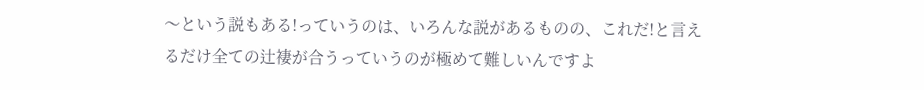〜という説もある!っていうのは、いろんな説があるものの、これだ!と言えるだけ全ての辻褄が合うっていうのが極めて難しいんですよ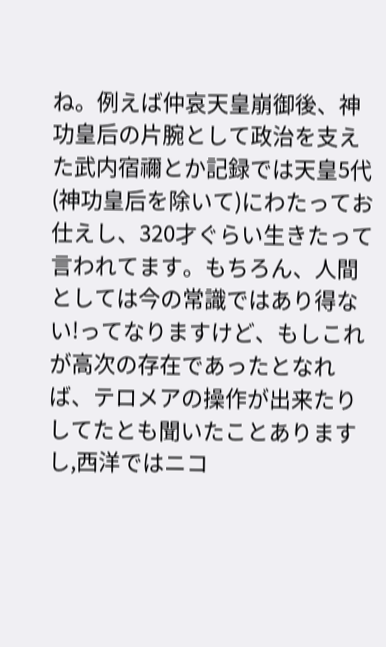ね。例えば仲哀天皇崩御後、神功皇后の片腕として政治を支えた武内宿禰とか記録では天皇5代(神功皇后を除いて)にわたってお仕えし、320才ぐらい生きたって言われてます。もちろん、人間としては今の常識ではあり得ない!ってなりますけど、もしこれが高次の存在であったとなれば、テロメアの操作が出来たりしてたとも聞いたことありますし,西洋ではニコ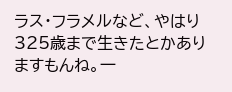ラス・フラメルなど、やはり325歳まで生きたとかありますもんね。一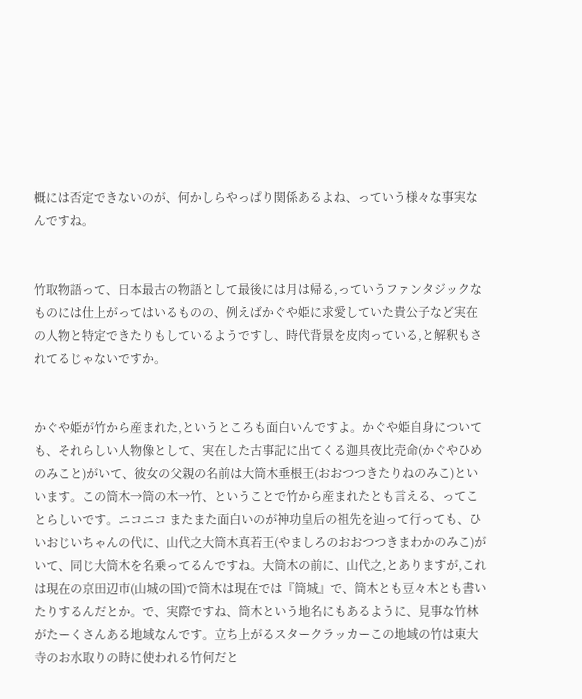概には否定できないのが、何かしらやっぱり関係あるよね、っていう様々な事実なんですね。


竹取物語って、日本最古の物語として最後には月は帰る,っていうファンタジックなものには仕上がってはいるものの、例えばかぐや姫に求愛していた貴公子など実在の人物と特定できたりもしているようですし、時代背景を皮肉っている,と解釈もされてるじゃないですか。


かぐや姫が竹から産まれた,というところも面白いんですよ。かぐや姫自身についても、それらしい人物像として、実在した古事記に出てくる迦具夜比売命(かぐやひめのみこと)がいて、彼女の父親の名前は大筒木垂根王(おおつつきたりねのみこ)といいます。この筒木→筒の木→竹、ということで竹から産まれたとも言える、ってことらしいです。ニコニコ またまた面白いのが神功皇后の祖先を辿って行っても、ひいおじいちゃんの代に、山代之大筒木真若王(やましろのおおつつきまわかのみこ)がいて、同じ大筒木を名乗ってるんですね。大筒木の前に、山代之,とありますが,これは現在の京田辺市(山城の国)で筒木は現在では『筒城』で、筒木とも豆々木とも書いたりするんだとか。で、実際ですね、筒木という地名にもあるように、見事な竹林がたーくさんある地域なんです。立ち上がるスタークラッカーこの地域の竹は東大寺のお水取りの時に使われる竹何だと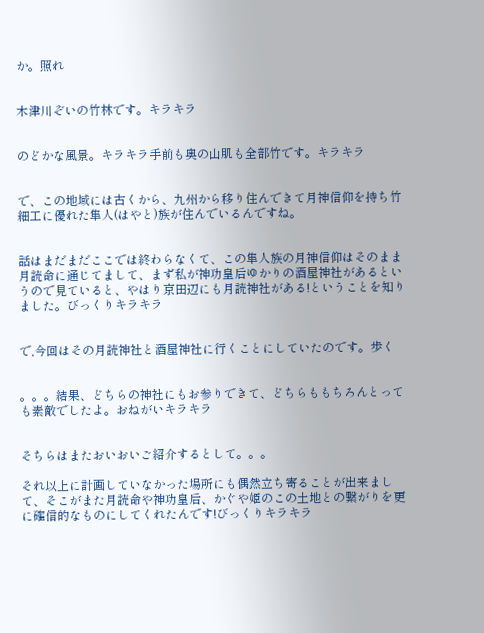か。照れ


木津川ぞいの竹林です。キラキラ


のどかな風景。キラキラ手前も奥の山肌も全部竹です。キラキラ


で、この地域には古くから、九州から移り住んできて月神信仰を持ち竹細工に優れた隼人(はやと)族が住んでいるんですね。


話はまだまだここでは終わらなくて、この隼人族の月神信仰はそのまま月読命に通じてまして、まず私が神功皇后ゆかりの酒屋神社があるというので見ていると、やはり京田辺にも月読神社がある!ということを知りました。びっくりキラキラ


で,今回はその月読神社と酒屋神社に行くことにしていたのです。歩く


。。。結果、どちらの神社にもお参りできて、どちらももちろんとっても素敵でしたよ。おねがいキラキラ


そちらはまたおいおいご紹介するとして。。。

それ以上に計画していなかった場所にも偶然立ち寄ることが出来まして、そこがまた月読命や神功皇后、かぐや姫のこの土地との繋がりを更に確信的なものにしてくれたんです!びっくりキラキラ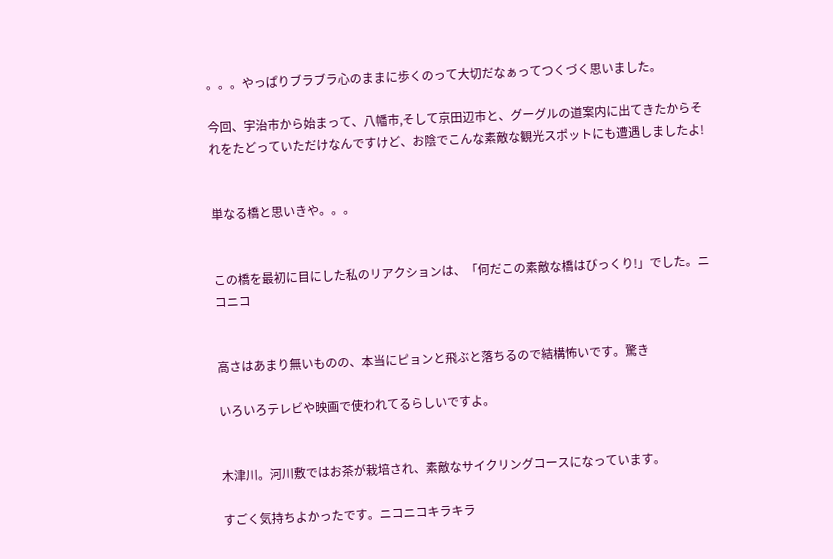。。。やっぱりブラブラ心のままに歩くのって大切だなぁってつくづく思いました。

今回、宇治市から始まって、八幡市,そして京田辺市と、グーグルの道案内に出てきたからそれをたどっていただけなんですけど、お陰でこんな素敵な観光スポットにも遭遇しましたよ!


単なる橋と思いきや。。。


この橋を最初に目にした私のリアクションは、「何だこの素敵な橋はびっくり!」でした。ニコニコ


高さはあまり無いものの、本当にピョンと飛ぶと落ちるので結構怖いです。驚き

いろいろテレビや映画で使われてるらしいですよ。


木津川。河川敷ではお茶が栽培され、素敵なサイクリングコースになっています。

すごく気持ちよかったです。ニコニコキラキラ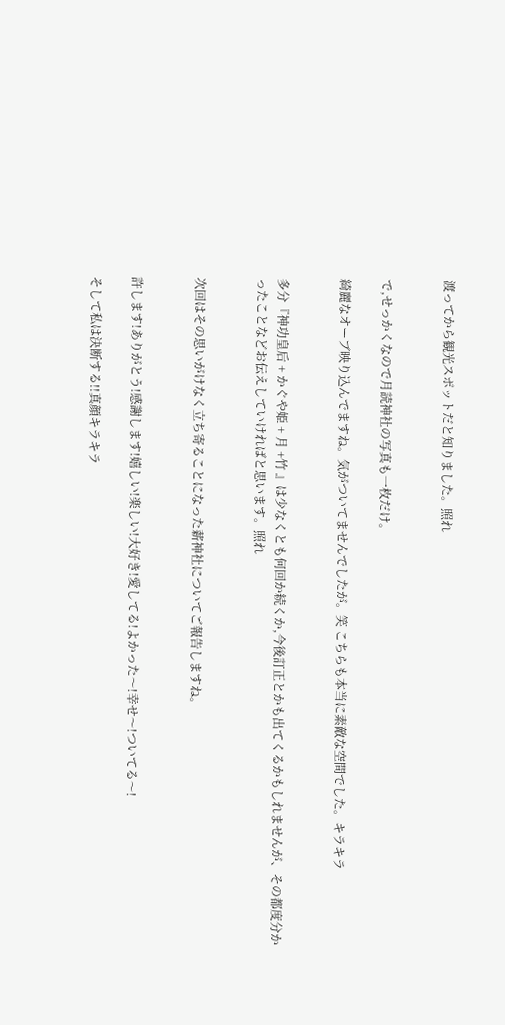渡ってから観光スポットだと知りました。照れ


で,せっかくなので月読神社の写真も一枚だけ。

綺麗なオーブ映り込んでますね。気がついてませんでしたが。笑 こちらも本当に素敵な空間でした。キラキラ


多分『神功皇后 + かぐや姫 + 月 +竹 』は少なくとも何回か続くか,今後訂正とかも出てくるかもしれませんが、その都度分かったことなどお伝えしていければと思います。照れ


次回はその思いがけなく立ち寄ることになった薪神社についてご報告しますね。


許します!ありがとう!感謝します!嬉しい!楽しい!大好き!愛してる!よかった〜!幸せ〜!ついてる〜!

そして私は決断する!!真顔キラキラ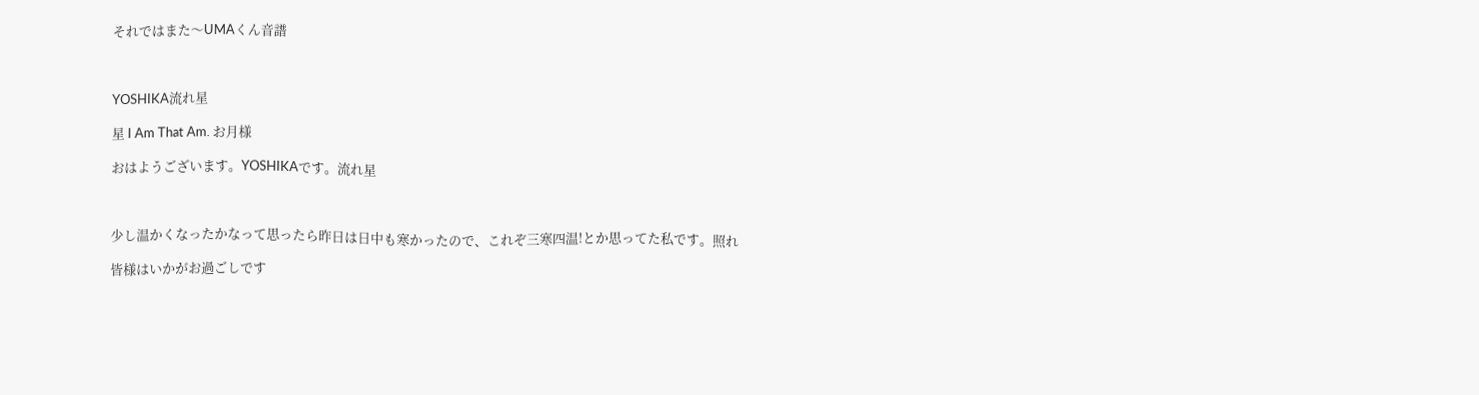それではまた〜UMAくん音譜



YOSHIKA流れ星

星 I Am That Am. お月様

おはようございます。YOSHIKAです。流れ星



少し温かくなったかなって思ったら昨日は日中も寒かったので、これぞ三寒四温!とか思ってた私です。照れ

皆様はいかがお過ごしです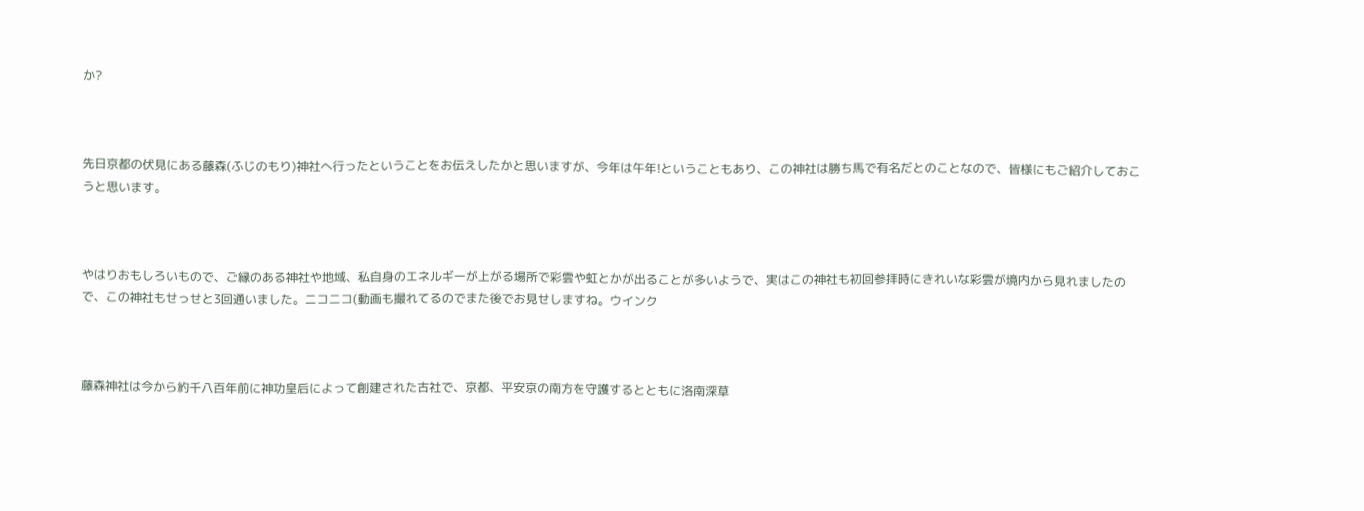か?



先日京都の伏見にある藤森(ふじのもり)神社へ行ったということをお伝えしたかと思いますが、今年は午年!ということもあり、この神社は勝ち馬で有名だとのことなので、皆様にもご紹介しておこうと思います。



やはりおもしろいもので、ご縁のある神社や地域、私自身のエネルギーが上がる場所で彩雲や虹とかが出ることが多いようで、実はこの神社も初回参拝時にきれいな彩雲が境内から見れましたので、この神社もせっせと3回通いました。ニコニコ(動画も撮れてるのでまた後でお見せしますね。ウインク



藤森神社は今から約千八百年前に神功皇后によって創建された古社で、京都、平安京の南方を守護するとともに洛南深草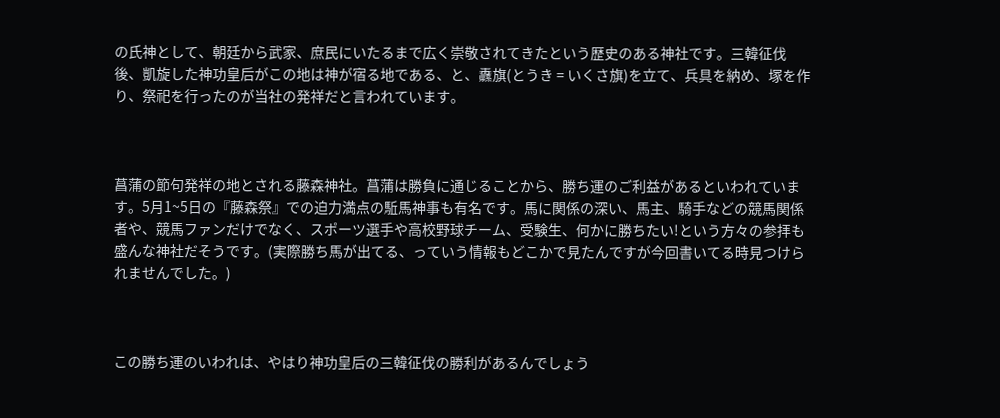の氏神として、朝廷から武家、庶民にいたるまで広く崇敬されてきたという歴史のある神社です。三韓征伐後、凱旋した神功皇后がこの地は神が宿る地である、と、纛旗(とうき = いくさ旗)を立て、兵具を納め、塚を作り、祭祀を行ったのが当社の発祥だと言われています。



菖蒲の節句発祥の地とされる藤森神社。菖蒲は勝負に通じることから、勝ち運のご利益があるといわれています。5月1~5日の『藤森祭』での迫力満点の駈馬神事も有名です。馬に関係の深い、馬主、騎手などの競馬関係者や、競馬ファンだけでなく、スポーツ選手や高校野球チーム、受験生、何かに勝ちたい!という方々の参拝も盛んな神社だそうです。(実際勝ち馬が出てる、っていう情報もどこかで見たんですが今回書いてる時見つけられませんでした。)



この勝ち運のいわれは、やはり神功皇后の三韓征伐の勝利があるんでしょう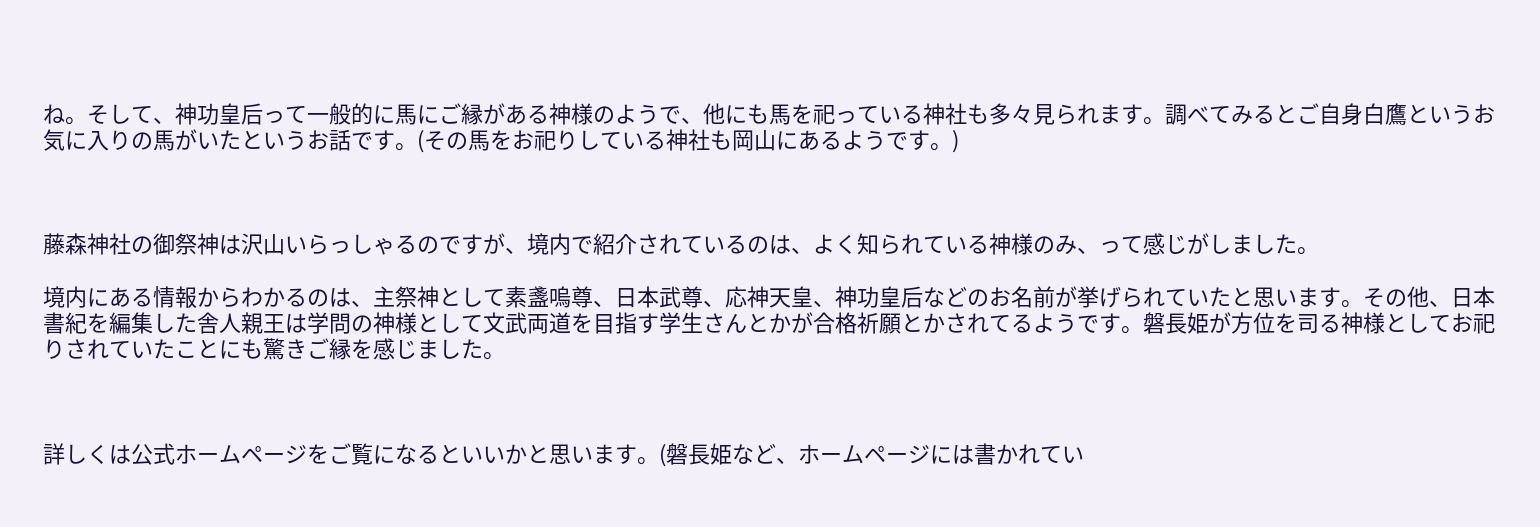ね。そして、神功皇后って一般的に馬にご縁がある神様のようで、他にも馬を祀っている神社も多々見られます。調べてみるとご自身白鷹というお気に入りの馬がいたというお話です。(その馬をお祀りしている神社も岡山にあるようです。)



藤森神社の御祭神は沢山いらっしゃるのですが、境内で紹介されているのは、よく知られている神様のみ、って感じがしました。

境内にある情報からわかるのは、主祭神として素盞嗚尊、日本武尊、応神天皇、神功皇后などのお名前が挙げられていたと思います。その他、日本書紀を編集した舎人親王は学問の神様として文武両道を目指す学生さんとかが合格祈願とかされてるようです。磐長姫が方位を司る神様としてお祀りされていたことにも驚きご縁を感じました。



詳しくは公式ホームページをご覧になるといいかと思います。(磐長姫など、ホームページには書かれてい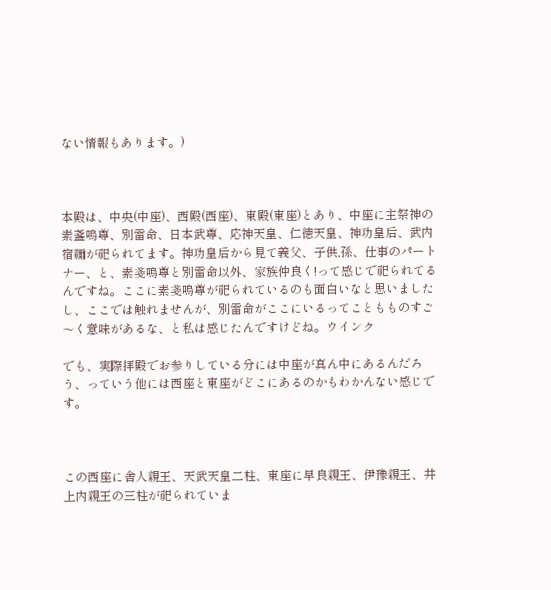ない情報もあります。)



本殿は、中央(中座)、西殿(西座)、東殿(東座)とあり、中座に主祭神の素盞嗚尊、別雷命、日本武尊、応神天皇、仁徳天皇、神功皇后、武内宿禰が祀られてます。神功皇后から見て義父、子供,孫、仕事のパートナー、と、素戔嗚尊と別雷命以外、家族仲良く!って感じで祀られてるんですね。ここに素戔嗚尊が祀られているのも面白いなと思いましたし、ここでは触れませんが、別雷命がここにいるってこともものすご〜く意味があるな、と私は感じたんですけどね。ウインク

でも、実際拝殿でお参りしている分には中座が真ん中にあるんだろう、っていう他には西座と東座がどこにあるのかもわかんない感じです。



この西座に舎人親王、天武天皇二柱、東座に早良親王、伊豫親王、井上内親王の三柱が祀られていま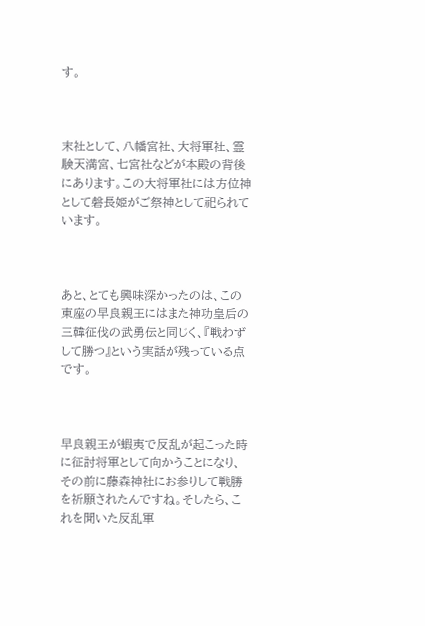す。



末社として、八幡宮社、大将軍社、霊験天満宮、七宮社などが本殿の背後にあります。この大将軍社には方位神として磐長姫がご祭神として祀られています。



あと、とても興味深かったのは、この東座の早良親王にはまた神功皇后の三韓征伐の武勇伝と同じく、『戦わずして勝つ』という実話が残っている点です。



早良親王が蝦夷で反乱が起こった時に征討将軍として向かうことになり、その前に藤森神社にお参りして戦勝を祈願されたんですね。そしたら、これを聞いた反乱軍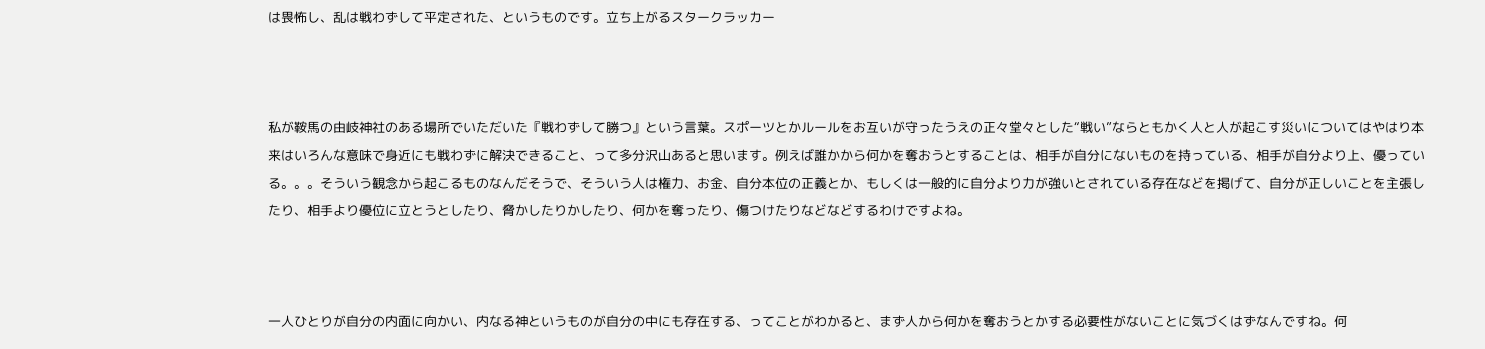は畏怖し、乱は戦わずして平定された、というものです。立ち上がるスタークラッカー



私が鞍馬の由岐神社のある場所でいただいた『戦わずして勝つ』という言葉。スポーツとかルールをお互いが守ったうえの正々堂々とした“戦い”ならともかく人と人が起こす災いについてはやはり本来はいろんな意味で身近にも戦わずに解決できること、って多分沢山あると思います。例えば誰かから何かを奪おうとすることは、相手が自分にないものを持っている、相手が自分より上、優っている。。。そういう観念から起こるものなんだそうで、そういう人は権力、お金、自分本位の正義とか、もしくは一般的に自分より力が強いとされている存在などを掲げて、自分が正しいことを主張したり、相手より優位に立とうとしたり、脅かしたりかしたり、何かを奪ったり、傷つけたりなどなどするわけですよね。



一人ひとりが自分の内面に向かい、内なる神というものが自分の中にも存在する、ってことがわかると、まず人から何かを奪おうとかする必要性がないことに気づくはずなんですね。何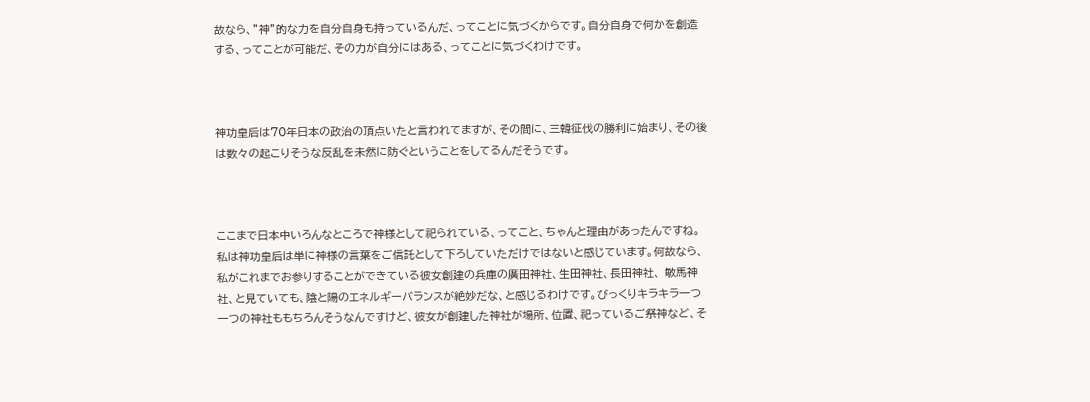故なら、”神”的な力を自分自身も持っているんだ、ってことに気づくからです。自分自身で何かを創造する、ってことが可能だ、その力が自分にはある、ってことに気づくわけです。



神功皇后は70年日本の政治の頂点いたと言われてますが、その間に、三韓征伐の勝利に始まり、その後は数々の起こりそうな反乱を未然に防ぐということをしてるんだそうです。



ここまで日本中いろんなところで神様として祀られている、ってこと、ちゃんと理由があったんですね。私は神功皇后は単に神様の言葉をご信託として下ろしていただけではないと感じています。何故なら、私がこれまでお参りすることができている彼女創建の兵庫の廣田神社、生田神社、長田神社、 敏馬神社、と見ていても、陰と陽のエネルギーバランスが絶妙だな、と感じるわけです。びっくりキラキラ一つ一つの神社ももちろんそうなんですけど、彼女が創建した神社が場所、位置、祀っているご祭神など、そ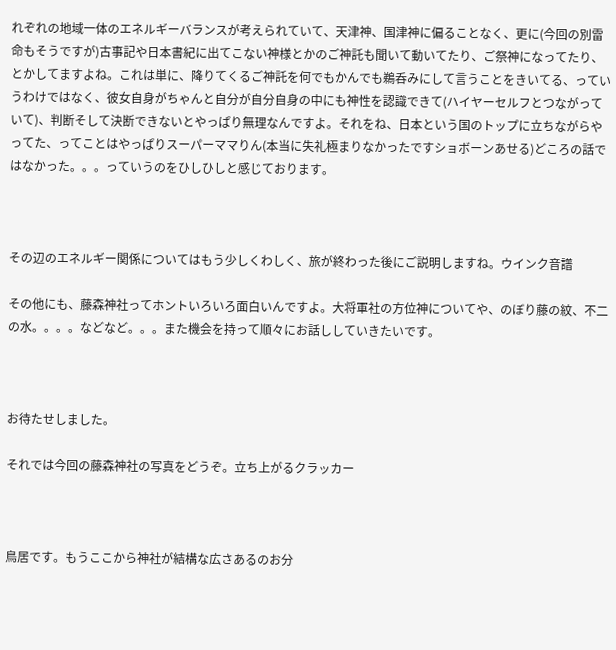れぞれの地域一体のエネルギーバランスが考えられていて、天津神、国津神に偏ることなく、更に(今回の別雷命もそうですが)古事記や日本書紀に出てこない神様とかのご神託も聞いて動いてたり、ご祭神になってたり、とかしてますよね。これは単に、降りてくるご神託を何でもかんでも鵜呑みにして言うことをきいてる、っていうわけではなく、彼女自身がちゃんと自分が自分自身の中にも神性を認識できて(ハイヤーセルフとつながっていて)、判断そして決断できないとやっぱり無理なんですよ。それをね、日本という国のトップに立ちながらやってた、ってことはやっぱりスーパーママりん(本当に失礼極まりなかったですショボーンあせる)どころの話ではなかった。。。っていうのをひしひしと感じております。



その辺のエネルギー関係についてはもう少しくわしく、旅が終わった後にご説明しますね。ウインク音譜

その他にも、藤森神社ってホントいろいろ面白いんですよ。大将軍社の方位神についてや、のぼり藤の紋、不二の水。。。。などなど。。。また機会を持って順々にお話ししていきたいです。



お待たせしました。

それでは今回の藤森神社の写真をどうぞ。立ち上がるクラッカー



鳥居です。もうここから神社が結構な広さあるのお分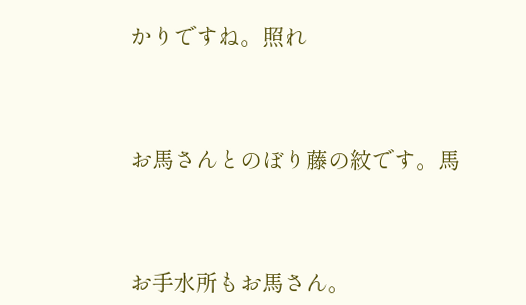かりですね。照れ



お馬さんとのぼり藤の紋です。馬



お手水所もお馬さん。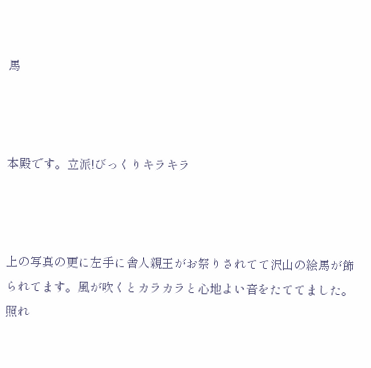馬



本殿です。立派!びっくりキラキラ



上の写真の更に左手に舎人親王がお祭りされてて沢山の絵馬が飾られてます。風が吹くとカラカラと心地よい音をたててました。照れ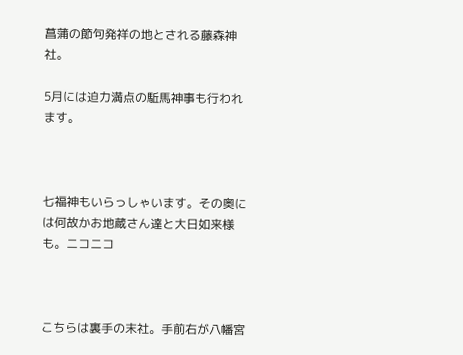菖蒲の節句発祥の地とされる藤森神社。

5月には迫力満点の駈馬神事も行われます。



七福神もいらっしゃいます。その奥には何故かお地蔵さん達と大日如来様も。ニコニコ



こちらは裏手の末社。手前右が八幡宮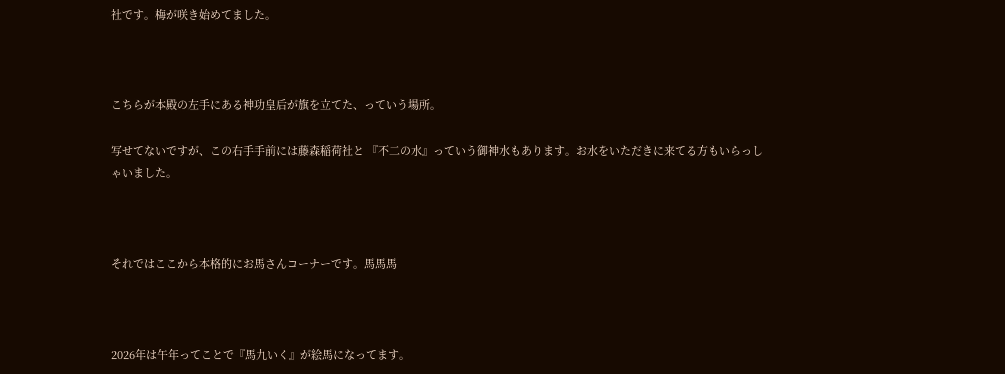社です。梅が咲き始めてました。



こちらが本殿の左手にある神功皇后が旗を立てた、っていう場所。

写せてないですが、この右手手前には藤森稲荷社と 『不二の水』っていう御神水もあります。お水をいただきに来てる方もいらっしゃいました。



それではここから本格的にお馬さんコーナーです。馬馬馬



2026年は午年ってことで『馬九いく』が絵馬になってます。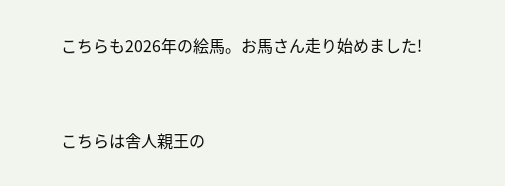こちらも2026年の絵馬。お馬さん走り始めました!



こちらは舎人親王の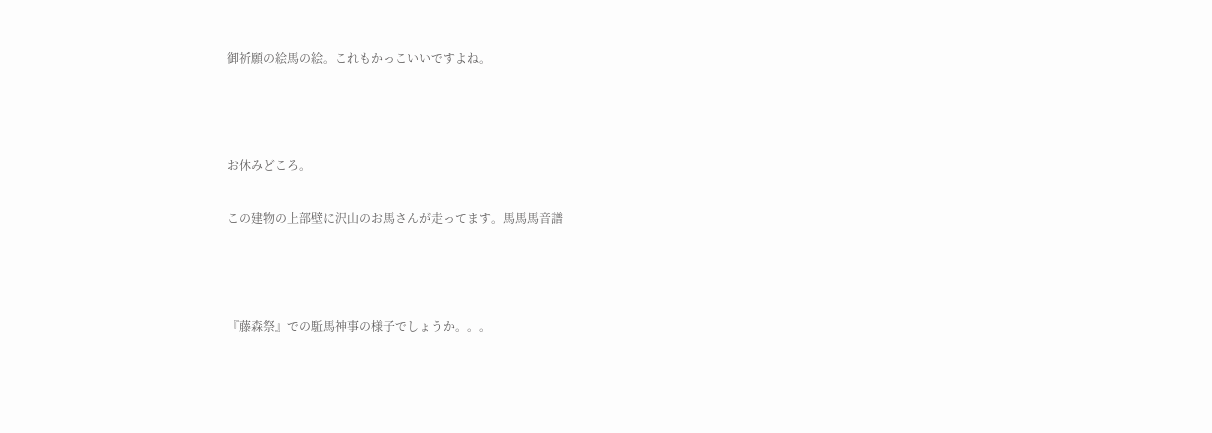御祈願の絵馬の絵。これもかっこいいですよね。



お休みどころ。

この建物の上部壁に沢山のお馬さんが走ってます。馬馬馬音譜



『藤森祭』での駈馬神事の様子でしょうか。。。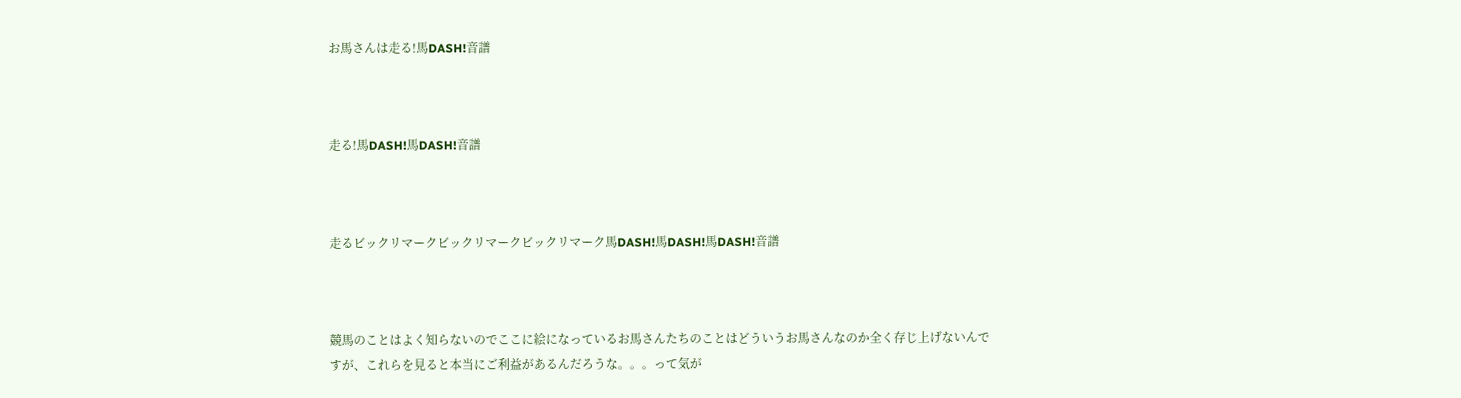お馬さんは走る!馬DASH!音譜



走る!馬DASH!馬DASH!音譜



走るビックリマークビックリマークビックリマーク馬DASH!馬DASH!馬DASH!音譜



競馬のことはよく知らないのでここに絵になっているお馬さんたちのことはどういうお馬さんなのか全く存じ上げないんですが、これらを見ると本当にご利益があるんだろうな。。。って気が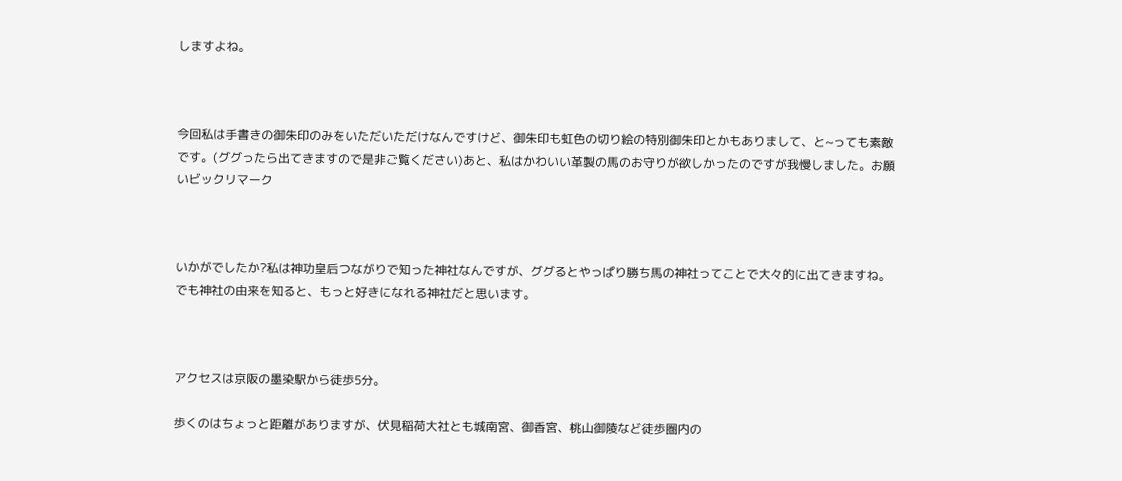しますよね。



今回私は手書きの御朱印のみをいただいただけなんですけど、御朱印も虹色の切り絵の特別御朱印とかもありまして、と~っても素敵です。(ググったら出てきますので是非ご覧ください)あと、私はかわいい革製の馬のお守りが欲しかったのですが我慢しました。お願いビックリマーク



いかがでしたか?私は神功皇后つながりで知った神社なんですが、ググるとやっぱり勝ち馬の神社ってことで大々的に出てきますね。でも神社の由来を知ると、もっと好きになれる神社だと思います。



アクセスは京阪の墨染駅から徒歩5分。

歩くのはちょっと距離がありますが、伏見稲荷大社とも城南宮、御香宮、桃山御陵など徒歩圏内の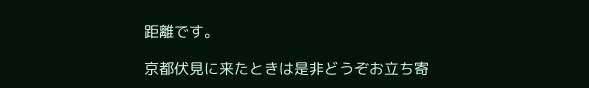距離です。

京都伏見に来たときは是非どうぞお立ち寄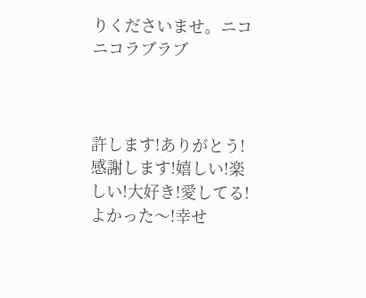りくださいませ。ニコニコラブラブ



許します!ありがとう!感謝します!嬉しい!楽しい!大好き!愛してる!よかった〜!幸せ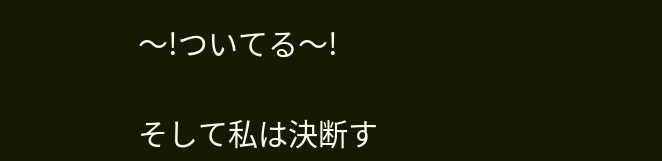〜!ついてる〜!

そして私は決断す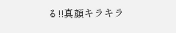る!!真顔キラキラ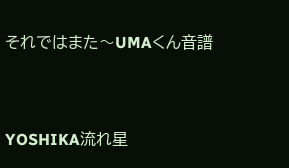それではまた〜UMAくん音譜



YOSHIKA流れ星